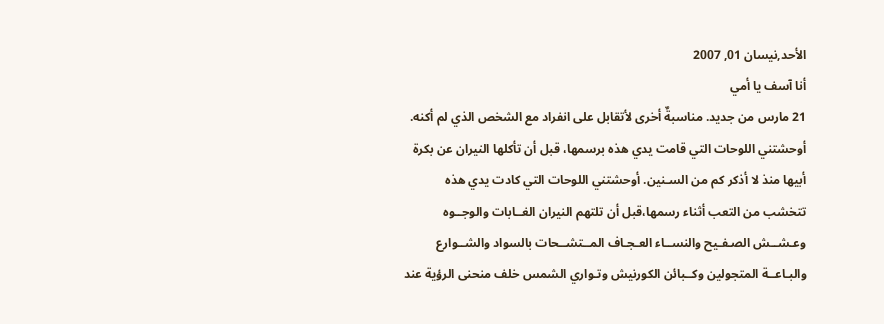الأحد,نيسان 01, 2007
أنا آسف يا أمي
21 مارس من جديد. مناسبةٌ أخرى لأتقابل على انفراد مع الشخص الذي لم أكنه. أوحشتني اللوحات التي قامت يدي هذه برسمها، قبل أن تأكلها النيران عن بكرة أبيها منذ لا أذكر كم من السـنين. أوحشتني اللوحات التي كادت يدي هذه تتخشب من التعب أثناء رسمها،قبل أن تلتهم النيران الغــابات والوجــوه وعـشــش الصـفـيح والنســاء العـجـاف المــتشــحات بالسواد والشــوارع والبـاعــة المتجولين وكــبائن الكورنيش وتـواري الشمس خلف منحنى الرؤية عند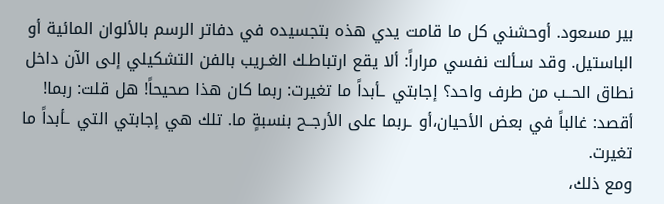بير مسعود. أوحشني كل ما قامت يدي هذه بتجسيده في دفاتر الرسم بالألوان المائية أو الباستيل. وقد سـألت نفسي مراراً: ألا يقع ارتباطـك الغـريب بالفن التشكيلي إلى الآن داخل نطاق الحــب من طرف واحد؟ إجابتي ـأبداً ما تغيرت: ربما كان هذا صحيحاً! هل قلت: ربما! أقصد: غالباً في بعض الأحيان،أو ـربما على الأرجــح بنسبةٍ ما. تلك هي إجابتي التي ـأبداً ما تغيرت.
ومع ذلك،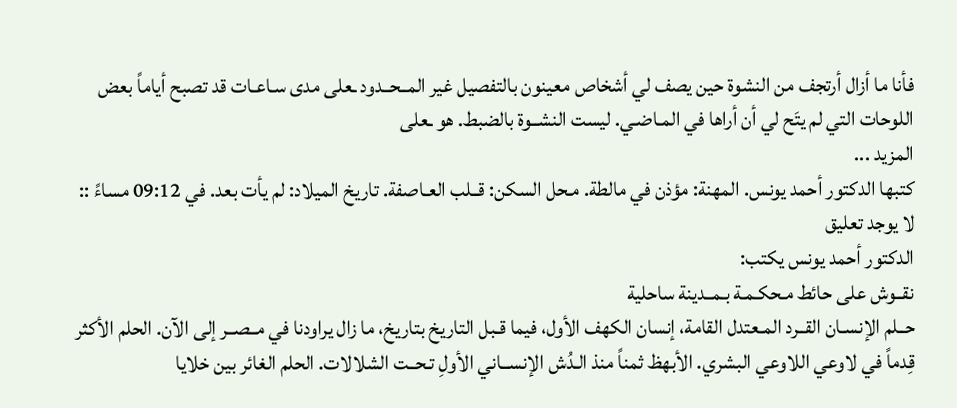فأنا ما أزال أرتجف من النشوة حين يصف لي أشخاص معينون بالتفصيل غير المــحــدود ـعلى مدى سـاعـات قد تصبح أياماً بعض اللوحات التي لم يتَح لي أن أراها في المـاضـي. ليست النشــوة بالضبط. هو ـعلى
المزيد ...
كتبها الدكتور أحمد يونس. المهنة: مؤذن في مالطة. مـحل السكن: قــلب العـاصفة. تاريخ الميلاد: لم يأت بعد. في 09:12 مساءً ::
لا يوجد تعليق
الدكتور أحمد يونس يكتب:
نقــوش على حائط مـحكـمـة بـمــدينة ساحلية
حــلم الإنسـان القــرد المـعتدل القامة، إنسان الكهف الأول، فيما قـبل التاريخ بتاريخ، ما زال يراودنا في مــصــر إلى الآن. الحلم الأكثر قِدماً في لاوعي اللاوعي البشري. الأبهظ ثمناً منذ الـدُش الإنســاني الأولِ تـحــت الشلالات. الحلم الغائر بين خلايا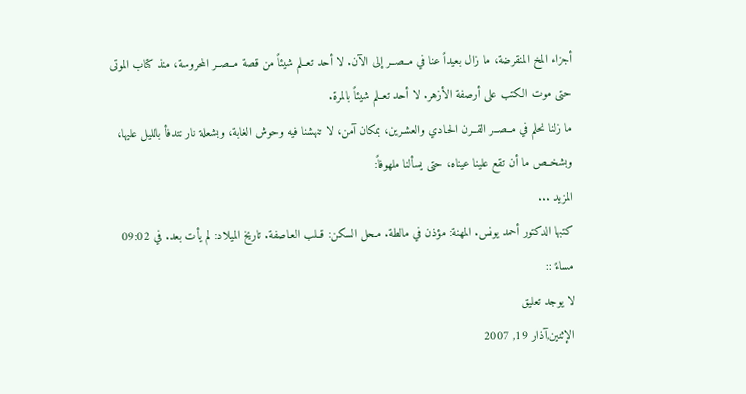أجزاء المخ المنقرضة، ما زال بعيداً عنا في مــصــر إلى الآن. لا أحد تعــلم شيئاً من قصة مــصــر المحروسة، منذ كتاب الموتى حتى موت الكتب على أرصفة الأزهر. لا أحد تعــلم شيئاً بالمرة.
ما زلنا نحلم في مــصــر القــرن الحـادي والعشـرين، بمكان آمن، لا تنهشنا فيه وحوش الغابة، وبشعلة نار نتدفأ بالليل عليها، وبشخــص ما أن تقع علينا عيناه، حتى يسألنا ملهوفاً:
المزيد ...
كتبها الدكتور أحمد يونس. المهنة: مؤذن في مالطة. مـحل السكن: قــلب العـاصفة. تاريخ الميلاد: لم يأت بعد. في 09:02 مساءً ::
لا يوجد تعليق
الإثنين,آذار 19, 2007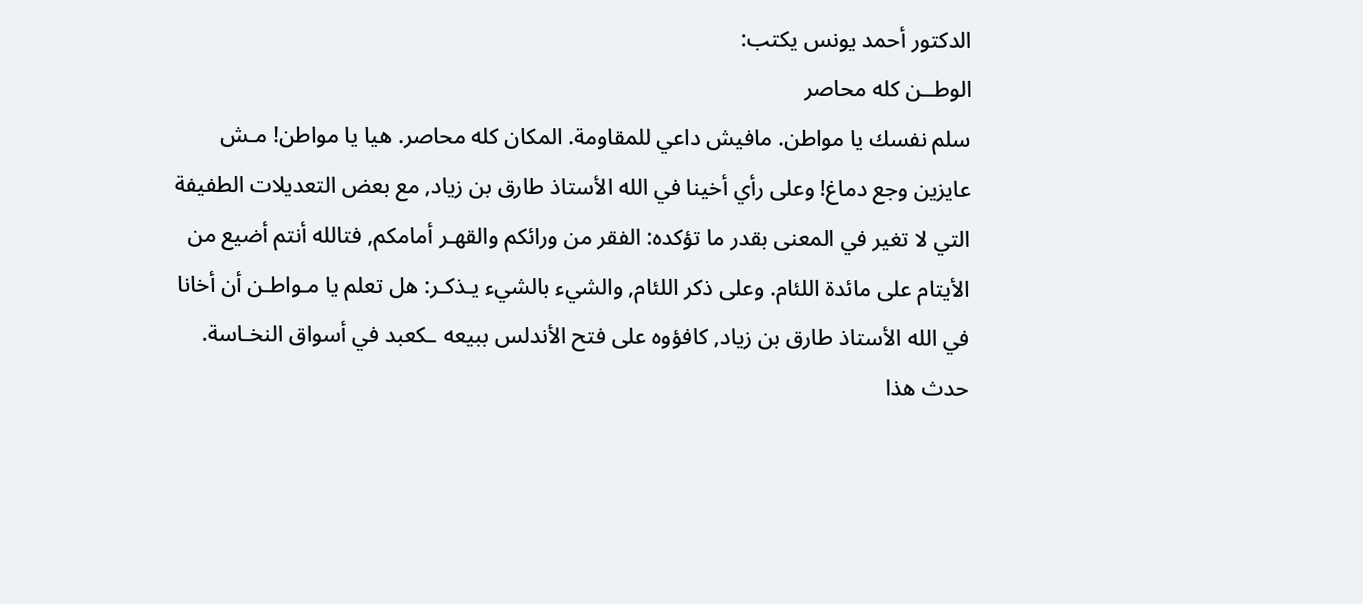الدكتور أحمد يونس يكتب:
الوطــن كله محاصر
سلم نفسك يا مواطن. مافيش داعي للمقاومة. المكان كله محاصر. هيا يا مواطن! مـش عايزين وجع دماغ! وعلى رأي أخينا في الله الأستاذ طارق بن زياد, مع بعض التعديلات الطفيفة التي لا تغير في المعنى بقدر ما تؤكده: الفقر من ورائكم والقهـر أمامكم, فتالله أنتم أضيع من الأيتام على مائدة اللئام. وعلى ذكر اللئام, والشيء بالشيء يـذكـر: هل تعلم يا مـواطـن أن أخانا في الله الأستاذ طارق بن زياد, كافؤوه على فتح الأندلس ببيعه ـكعبد في أسواق النخـاسة. حدث هذا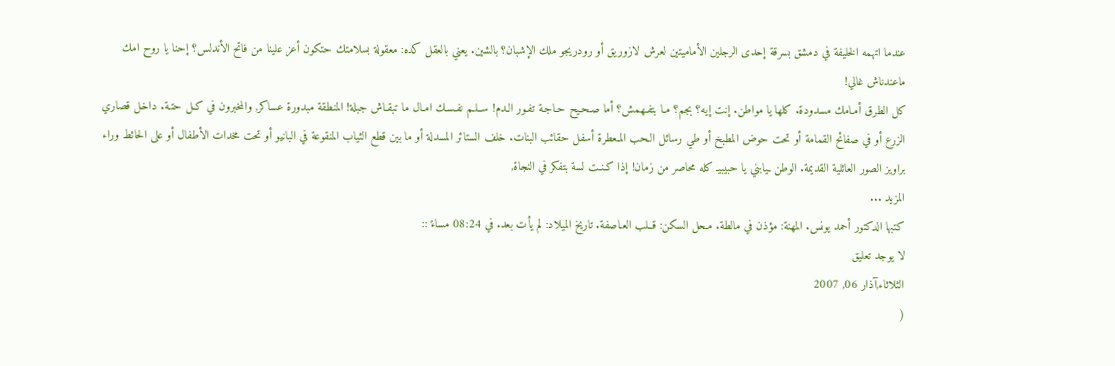عندما اتهمه الخليفة في دمشق بسرقة إحدى الرجلين الأماميتين لعرش لازوريق أو رودريجو ملك الإشبان؟ بالشين. يعني بالعقل كده: معقولة بسلامتك حتكون أعز علينا من فاتح الأندلس؟ إحنا يا روح امك ماعندناش غالي!
كل الطرق أمـامك مسدودة. كلها يا مواطن. إنت إيه؟ بجم؟ مـا بتفـهمش؟ أما صـحـيح حـاجـة تفـور الـدم! ســلـم نفـسـك امـال ما تبقـاش جبلة! المنطقة مبدورة عساكر, والمخبرون في كـل حتـة. داخل قصاري الزرع أو في صفائح القمامة أو تحت حوض المطبخ أو طي رسائل الـحب المـعطرة أسفل حقائب البنات. خلف الستائر المسدلة أو ما بين قطع الثياب المنقوعة في البانيو أو تحت مخدات الأطفال أو على الحائط وراء براويز الصور العائلية القديمة. الوطن ـيابني يا حبيبيـ كله محاصر من زمان! إذا كـنـت لسة بتفكر في النجاة,
المزيد ...
كتبها الدكتور أحمد يونس. المهنة: مؤذن في مالطة. مـحل السكن: قــلب العـاصفة. تاريخ الميلاد: لم يأت بعد. في 08:24 مساءً ::
لا يوجد تعليق
الثلاثاء,آذار 06, 2007
(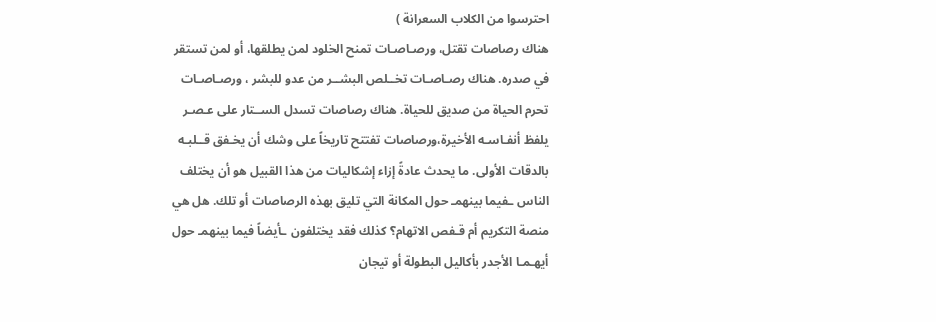احترسوا من الكلاب السعرانة )
هناك رصاصات تقتل، ورصـاصـات تمنح الخلود لمن يطلقها، أو لمن تستقر في صدره. هناك رصـاصـات تخــلص البشــر من عدو للبشر ، ورصـاصـات تحرم الحياة من صديق للحياة. هناك رصاصات تسدل الســتار على عـصـر يلفظ أنفـاسـه الأخيرة،ورصاصات تفتتح تاريخاً على وشك أن يخـفق قــلبـه بالدقات الأولى. ما يحدث عادةً إزاء إشكاليات من هذا القبيل هو أن يختلف الناس ـفيما بينهمـ حول المكانة التي تليق بهذه الرصاصات أو تلك. هل هي منصة التكريم أم قـفص الاتهام؟ كذلك فقد يختلفون ـأيضاً فيما بينهمـ حول أيهـمـا الأجدر بأكاليل البطولة أو تيجان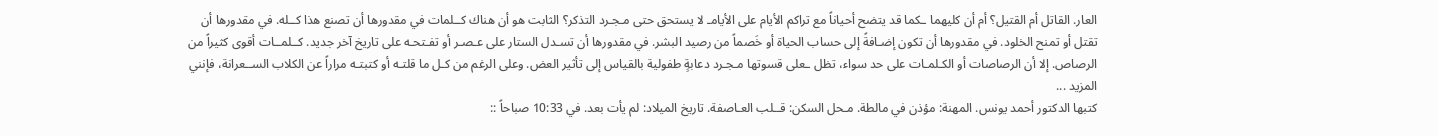العار. القاتل أم القتيل؟ أم أن كليهما ـكما قد يتضح أحياناً مع تراكم الأيام على الأيامـ لا يستحق حتى مـجـرد التذكر؟ الثابت هو أن هناك كــلمات في مقدورها أن تصنع هذا كــله. في مقدورها أن تقتل أو تمنح الخلود. في مقدورها أن تكون إضـافةً إلى حساب الحياة أو خَصماً من رصيد البشر. في مقدورها أن تسـدل الستار على عـصـر أو تفـتحـه على تاريخ آخر جديد. كــلمــات أقوى كثيراً من الرصاص. إلا أن الرصاصات أو الكـلمـات على حد سواء، تظل ـعلى قسوتها مـجـرد دعابةٍ طفولية بالقياس إلى تأثير العض. وعلى الرغم من كـل ما قلتـه أو كتبتـه مراراً عن الكلاب الســعرانة، فإنني
المزيد ...
كتبها الدكتور أحمد يونس. المهنة: مؤذن في مالطة. مـحل السكن: قــلب العـاصفة. تاريخ الميلاد: لم يأت بعد. في 10:33 صباحاً ::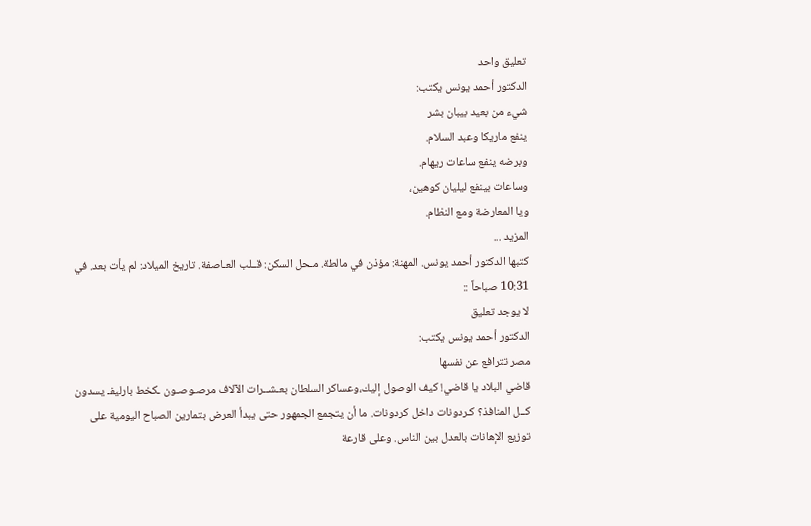تعليق واحد
الدكتور أحمد يونس يكتب:
شيء من بعيد بيبان بشر
ينفع ماريكا وعبد السلام.
وبرضه ينفع ساعات ريهام.
وساعات بينفع ليليان كوهين،
ويا المعارضة ومع النظام.
المزيد ...
كتبها الدكتور أحمد يونس. المهنة: مؤذن في مالطة. مـحل السكن: قــلب العـاصفة. تاريخ الميلاد: لم يأت بعد. في 10:31 صباحاً ::
لا يوجد تعليق
الدكتور أحمد يونس يكتب:
مصر تترافع عن نفسها
قاضي البلاد يا قاضي! كيف الوصول إليك،وعساكر السلطان بعـشــرات الآلاف مرصـوصـون ـكخط بارليفـ يسدون كــل المنافذ؟ كـردونات داخل كردونات. ما أن يتجمع الجمهور حتى يبدأ العرض بتمارين الصباح اليومية على توزيع الإهانات بالعدل بين الناس. وعلى قارعة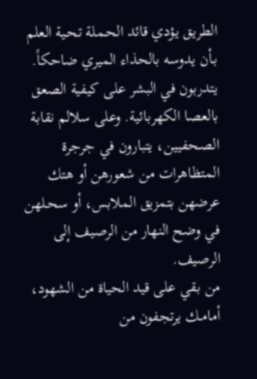الطريق يؤدي قائد الحـملة تحـية العلم بـأن يدوسه بالحذاء الميري ضاحكاً. يتدربون في البشر على كيفية الصعق بالعصا الكهربائية. وعلى سلالم نقابة الصـحفيين، يتبارون في جرجرة المتظاهرات من شعورهن أو هتك عرضهن بتمزيق الملابس، أو سحـلهن في وضح النهار من الرصيف إلى الرصيف.
من بقي على قيد الحياة من الشهود، أمامـك يرتجفون من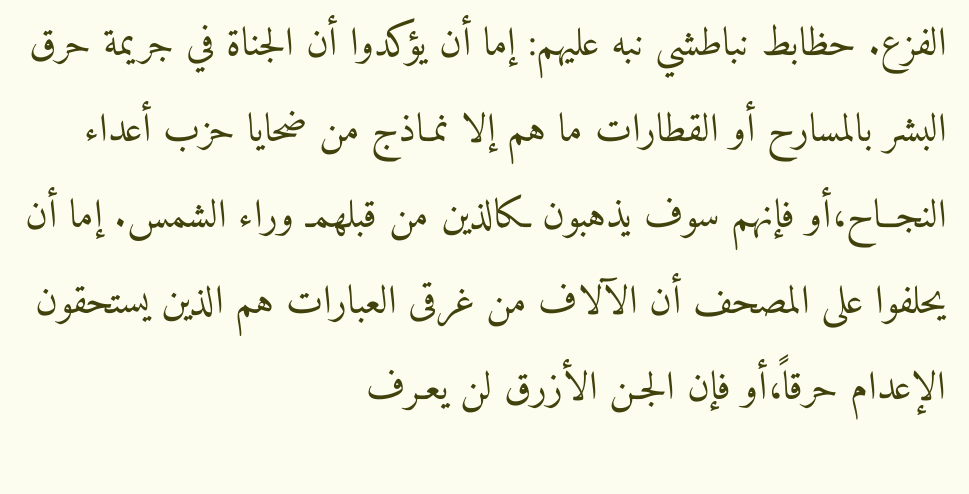الفزع. حظابط نباطشي نبه عليهم: إما أن يؤكدوا أن الجناة في جريمة حرق البشر بالمسارح أو القطارات ما هم إلا نمـاذج من ضحايا حزب أعداء النجــاح،أو فإنهم سوف يذهبون ـكالذين من قبلهمـ وراء الشمس. إما أن يحلفوا على المصحف أن الآلاف من غرقى العبارات هم الذين يستحقون الإعدام حرقاً،أو فإن الجـن الأزرق لن يعـرف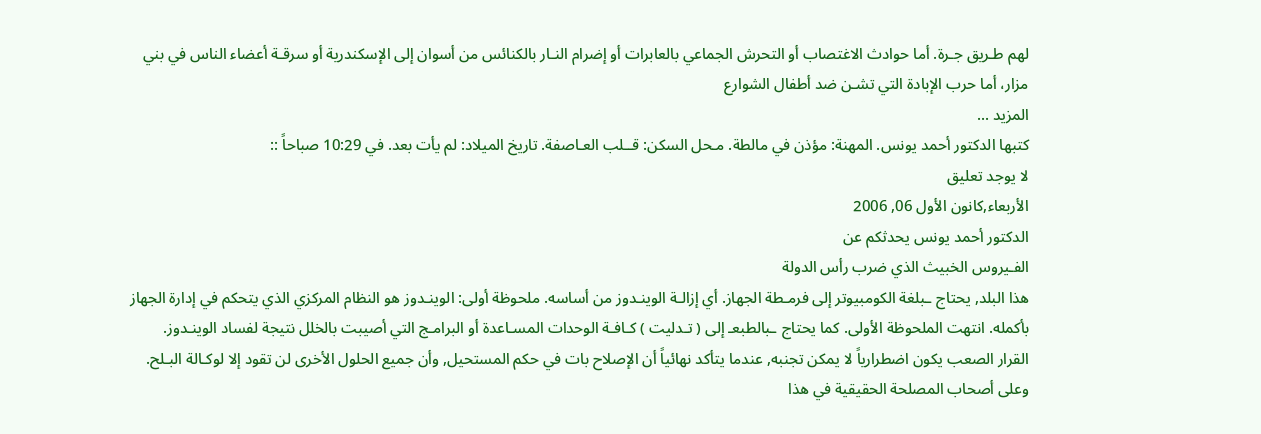لهم طـريق جـرة. أما حوادث الاغتصاب أو التحرش الجماعي بالعابرات أو إضرام النـار بالكنائس من أسوان إلى الإسكندرية أو سرقـة أعضاء الناس في بني مزار، أما حرب الإبادة التي تشـن ضد أطفال الشوارع
المزيد ...
كتبها الدكتور أحمد يونس. المهنة: مؤذن في مالطة. مـحل السكن: قــلب العـاصفة. تاريخ الميلاد: لم يأت بعد. في 10:29 صباحاً ::
لا يوجد تعليق
الأربعاء,كانون الأول 06, 2006
الدكتور أحمد يونس يحدثكم عن
الفـيروس الخبيث الذي ضرب رأس الدولة
هذا البلد, يحتاج ـبلغة الكومبيوتر إلى فرمـطة الجهاز. أي إزالـة الوينـدوز من أساسه. ملحوظة أولى: الوينـدوز هو النظام المركزي الذي يتحكم في إدارة الجهاز بأكمله. انتهت الملحوظة الأولى. كما يحتاج ـبالطبعـ إلى ( تـدليت ) كـافـة الوحدات المسـاعدة أو البرامـج التي أصيبت بالخلل نتيجة لفساد الوينـدوز. القرار الصعب يكون اضطرارياً لا يمكن تجنبه, عندما يتأكد نهائياً أن الإصلاح بات في حكم المستحيل, وأن جميع الحلول الأخرى لن تقود إلا لوكـالة البـلح. وعلى أصحاب المصلحة الحقيقية في هذا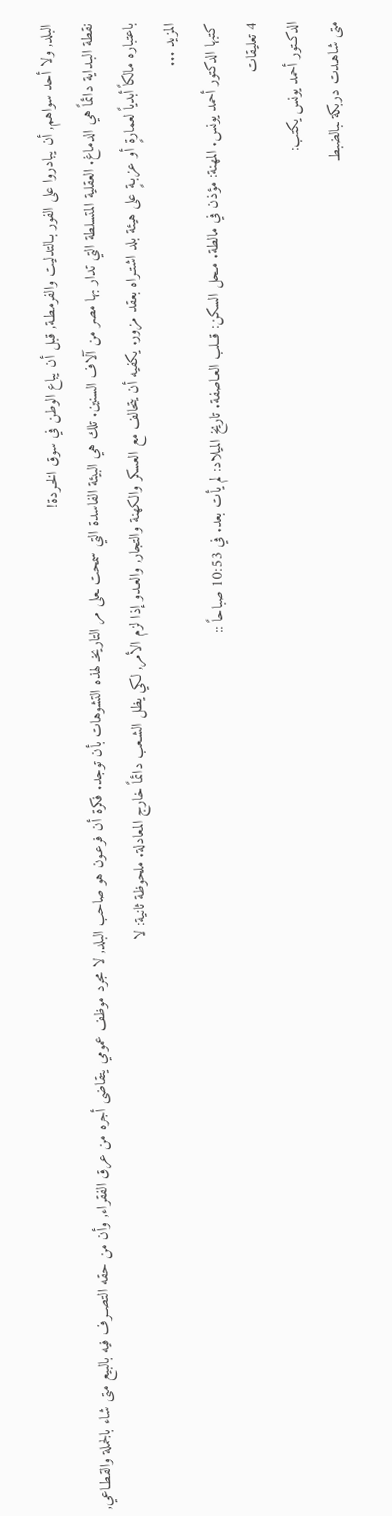البلد, ولا أحد سواهم, أن يبادروا على الفور بـالتدليت والفرمطـة, قبل أن يباع الوطن في سوق الخـردة!
نقطة البـداية دائماً هي الدماغ. العقلية المتسلطة التي تدار بها مصر من آلاف السنين. تلك هي البيئة الفاسدة التي سمحت ـعلى مر التاريخـ لهذه التشوهات بأن توجد. فكرة أن فرعـون هو صاحب البلد, لا مجرد موظف عمومي يتقاضى أجره من عرق الفقراء, وأن من حقه التصــرف فيه بالبيع متى شاء بالجملة والقطـاعي, باعتباره مالكاً أبدياً لعمارةٍ أو عزبـةٍ على هيئة بلد اشتـراه بعقد مزور. يكفيه أن يتحالف مع العسكر والكهنة والتجار, والعـدو إذا لزم الأمر, لكي يظل الشـعب دائماً خارج المعادلة. ملحوظة ثانية: لا
المزيد ...
كتبها الدكتور أحمد يونس. المهنة: مؤذن في مالطة. مـحل السكن: قــلب العـاصفة. تاريخ الميلاد: لم يأت بعد. في 10:53 صباحاً ::
4 تعليقات
الدكـتور أحمد يونس يكتب:
متى شاهـدت دربكة ـبالضبطـ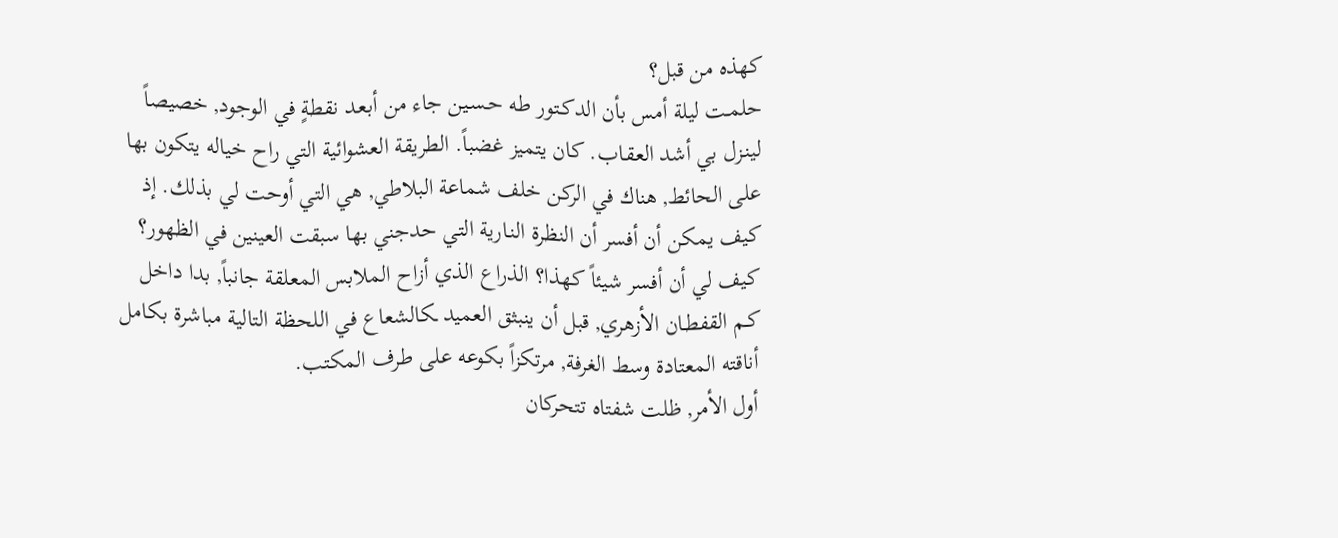كهذه من قبل؟
حلمـت ليلة أمس بأن الدكـتور طه حـسـين جاء من أبعـد نقطةٍ في الوجود, خصيصاً لينـزل بي أشد العقـاب. كان يتميز غضباً. الطريقة العشوائية التي راح خياله يتكون بها على الحائط, هناك في الركن خلف شماعة البلاطي, هي التي أوحت لي بذلك. إذ كيف يمكن أن أفسر أن النظرة النـارية التي حدجني بها سبقت العينين في الظهور؟ كيف لي أن أفسر شيئاً كهذا؟ الذراع الذي أزاح الملابس المعلقة جانباً, بدا داخل كـم القفطـان الأزهري, قبل أن ينبثق العميد ـكالشعاع في اللحظة التالية مباشرة بكامل أناقته المعتادة وسط الغرفة, مرتكزاً بكوعه على طرف المكتب.
أول الأمر, ظلت شفتاه تتحركان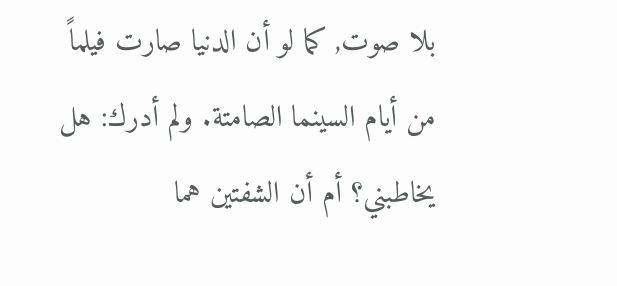بلا صوت, كما لو أن الدنيا صارت فيلماً من أيام السينما الصامتة. ولم أدرك: هل يخاطبني؟ أم أن الشفتين هما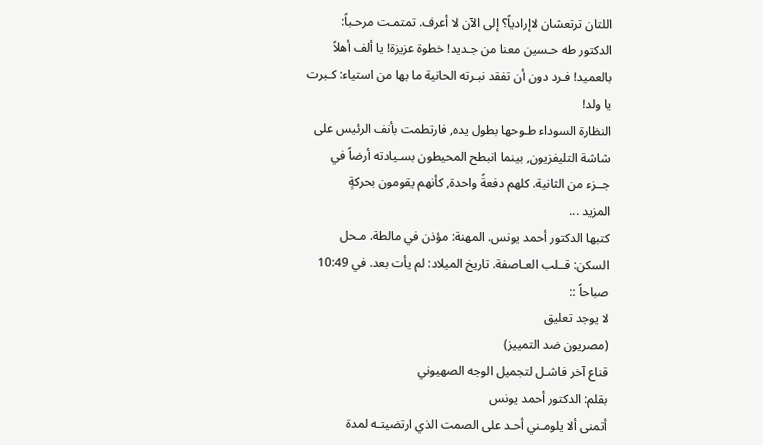اللتان ترتعشان لاإرادياً؟ إلى الآن لا أعرف. تمتمـت مرحـباً: الدكتور طه حـسين معنا من جـديد! خطوة عزيزة! يا ألف أهلاً بالعميد! فـرد دون أن تفقد نبـرته الحانية ما بها من استياء: كـبرت يا ولد!
النظارة السوداء طـوحها بطول يده, فارتطمت بأنف الرئيس على شاشة التليفزيون, بينما انبطح المحيطون بسـيادته أرضاً في جــزء من الثانية. كلهم دفعةً واحدة, كأنهم يقومون بحركةٍ
المزيد ...
كتبها الدكتور أحمد يونس. المهنة: مؤذن في مالطة. مـحل السكن: قــلب العـاصفة. تاريخ الميلاد: لم يأت بعد. في 10:49 صباحاً ::
لا يوجد تعليق
(مصريون ضد التمييز)
قناع آخر فاشـل لتجميل الوجه الصهيوني
بقلم: الدكتور أحمد يونس
أتمنى ألا يلومـني أحـد على الصمت الذي ارتضيتـه لمدة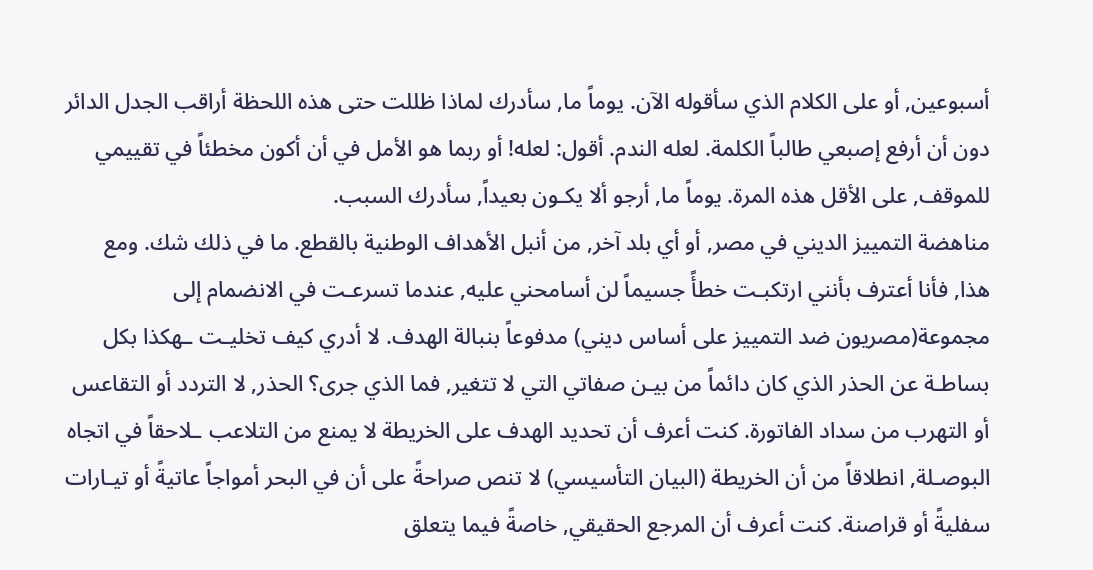أسبوعين, أو على الكلام الذي سأقوله الآن. يوماً ما, سأدرك لماذا ظللت حتى هذه اللحظة أراقب الجدل الدائر دون أن أرفع إصبعي طالباً الكلمة. لعله الندم. أقول: لعله! أو ربما هو الأمل في أن أكون مخطئاً في تقييمي للموقف, على الأقل هذه المرة. يوماً ما, أرجو ألا يكـون بعيداً, سأدرك السبب.
مناهضة التمييز الديني في مصر, أو أي بلد آخر, من أنبل الأهداف الوطنية بالقطع. ما في ذلك شك. ومع هذا, فأنا أعترف بأنني ارتكبـت خطأً جسيماً لن أسامحني عليه, عندما تسرعـت في الانضمام إلى مجموعة(مصريون ضد التمييز على أساس ديني) مدفوعاً بنبالة الهدف. لا أدري كيف تخليـت ـهكذا بكل بساطـة عن الحذر الذي كان دائماً من بيـن صفاتي التي لا تتغير, فما الذي جرى؟ الحذر, لا التردد أو التقاعس أو التهرب من سداد الفاتورة. كنت أعرف أن تحديد الهدف على الخريطة لا يمنع من التلاعب ـلاحقاً في اتجاه البوصـلة, انطلاقاً من أن الخريطة (البيان التأسيسي) لا تنص صراحةً على أن في البحر أمواجاً عاتيةً أو تيـارات سفليةً أو قراصنة. كنت أعرف أن المرجع الحقيقي, خاصةً فيما يتعلق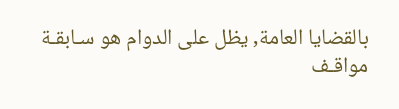بالقضايا العامة, يظل على الدوام هو سـابقـة مواقـف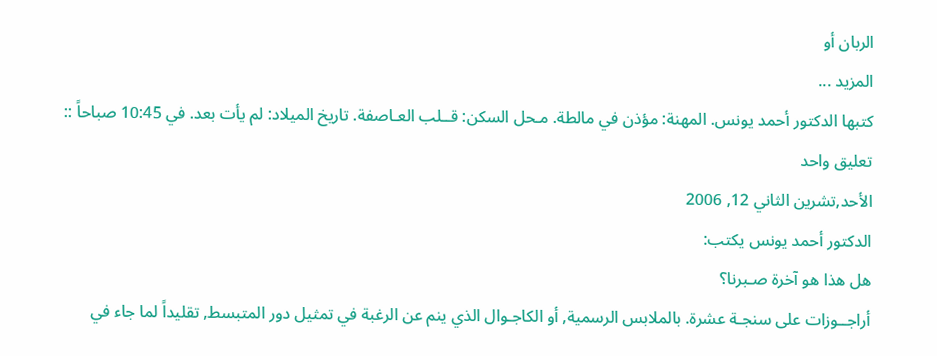الربان أو
المزيد ...
كتبها الدكتور أحمد يونس. المهنة: مؤذن في مالطة. مـحل السكن: قــلب العـاصفة. تاريخ الميلاد: لم يأت بعد. في 10:45 صباحاً ::
تعليق واحد
الأحد,تشرين الثاني 12, 2006
الدكتور أحمد يونس يكتب:
هل هذا هو آخرة صـبرنا؟
أراجــوزات على سنجـة عشرة. بالملابس الرسمية, أو الكاجـوال الذي ينم عن الرغبة في تمثيل دور المتبسط, تقليداً لما جاء في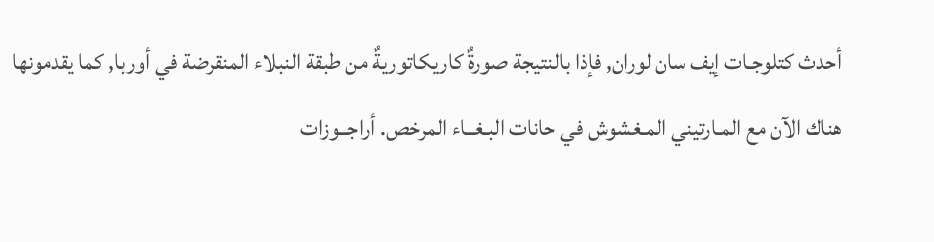أحدث كتلوجـات إيف سان لوران, فإذا بالنتيجة صورةٌ كاريكاتوريةٌ من طبقة النبلاء المنقرضة في أوربا, كما يقدمونها هناك الآن مع المـارتيني المـغشوش في حانات البـغــاء المرخص. أراجــوزات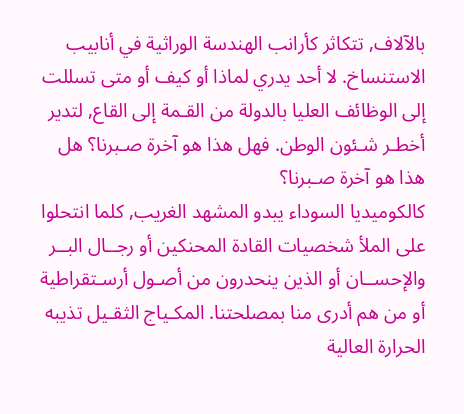بالآلاف, تتكاثر كأرانب الهندسة الوراثية في أنابيب الاستنساخ. لا أحد يدري لماذا أو كيف أو متى تسللت إلى الوظائف العليا بالدولة من القـمة إلى القاع, لتدير أخطـر شـئون الوطن. فهل هذا هو آخرة صـبرنا؟ هل هذا هو آخرة صـبرنا؟
كالكوميديا السوداء يبدو المشهد الغريب, كلما انتحلوا على الملأ شخصيات القادة المحنكين أو رجــال البــر والإحســان أو الذين ينحدرون من أصـول أرسـتقراطية أو من هم أدرى منا بمصلحتنا. المكـياج الثقـيل تذيبه الحرارة العالية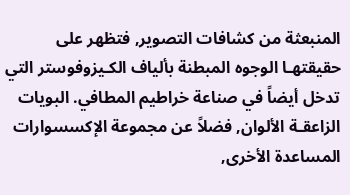المنبعثة من كشافات التصوير, فتظهر على حقيقتهـا الوجوه المبطنة بألياف الكـيزوفوستر التي تدخل أيضاً في صناعة خراطيم المطافي. البويات الزاعقـة الألوان, فضلاً عن مجموعة الإكسسوارات المساعدة الأخرى,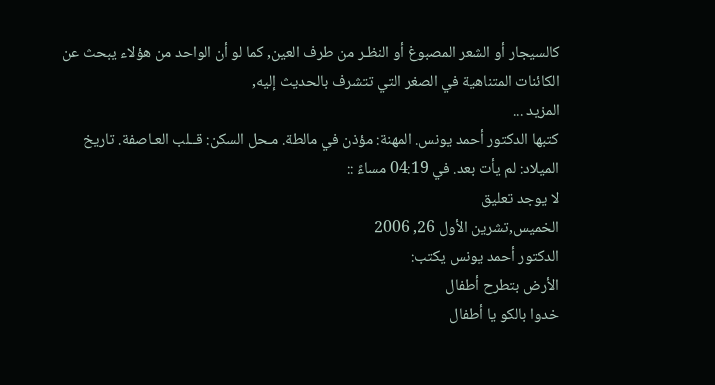كالسيجار أو الشعر المصبوغ أو النظـر من طرف العين, كما لو أن الواحد من هؤلاء يبحث عن الكائنات المتناهية في الصغر التي تتشرف بالحديث إليه,
المزيد ...
كتبها الدكتور أحمد يونس. المهنة: مؤذن في مالطة. مـحل السكن: قــلب العـاصفة. تاريخ الميلاد: لم يأت بعد. في 04:19 مساءً ::
لا يوجد تعليق
الخميس,تشرين الأول 26, 2006
الدكتور أحمد يونس يكتب:
الأرض بتطرح أطفال
خدوا بالكو يا أطفال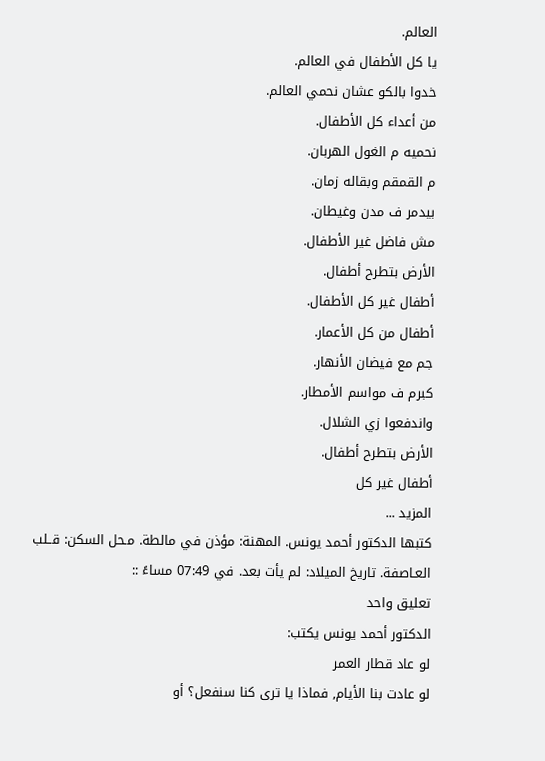العالم.
يا كل الأطفال في العالم.
خدوا بالكو عشان نحمي العالم.
من أعداء كل الأطفال.
نحميه م الغول الهربان.
م القمقم وبقاله زمان.
بيدمر ف مدن وغيطان.
مش فاضل غير الأطفال.
الأرض بتطرح أطفال.
أطفال غير كل الأطفال.
أطفال من كل الأعمار.
جم مع فيضان الأنهار.
كبرم ف مواسم الأمطار.
واندفعوا زي الشلال.
الأرض بتطرح أطفال.
أطفال غير كل
المزيد ...
كتبها الدكتور أحمد يونس. المهنة: مؤذن في مالطة. مـحل السكن: قــلب العـاصفة. تاريخ الميلاد: لم يأت بعد. في 07:49 مساءً ::
تعليق واحد
الدكتور أحمد يونس يكتب:
لو عاد قطار العمر
لو عادت بنا الأيام, فماذا يا ترى كنا سنفعل؟ أو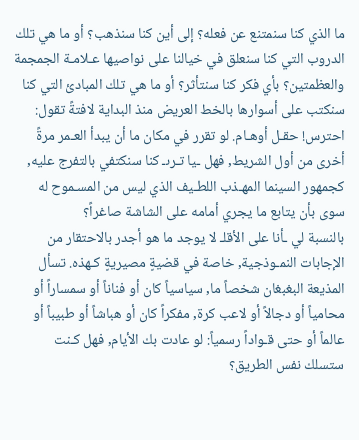ما الذي كنا سنمتنع عن فعله؟ إلى أين كنا سنذهب؟ أو ما هي تلك الدروب التي كنا سنعلق في خيالنا على نواصيها عـلامـة الجمجمة والعظمتين؟ بأي فكر كنا سنتأثر؟ أو ما هي تلك المبادئ التي كنا سنكتب على أسوارها بالخط العريض منذ البداية لافتةً تقول: احترس! حقـل أوهـام. لو تقرر في مكان ما أن يبدأ العـمر مرةً أخرى من أول الشريط, فهل ـيا تـرىـ كنا سنكتفي بالتفرج عليه, كجمهور السينما المهـذب اللطـيف الذي ليس من المسـموح له سوى بأن يتابع ما يجري أمامه على الشاشة صاغراً؟
بالنسبة لي ـأنا على الأقلـ لا يوجد ما هو أجدر بالاحتقار من الإجابات النمـوذجية, خاصة في قضيةٍ مصيريةٍ كـهذه. تسأل المذيعة البغبغان شخصاً ما, سياسياً كان أو فناناً أو سمساراً أو محامياً أو دجالاً أو لاعب كرة, مفكراً كان أو هباشاً أو طبيباً أو عالماً أو حتى قـواداً رسمياً: لو عادت بك الأيام, فهل كـنت ستسلك نفس الطريق؟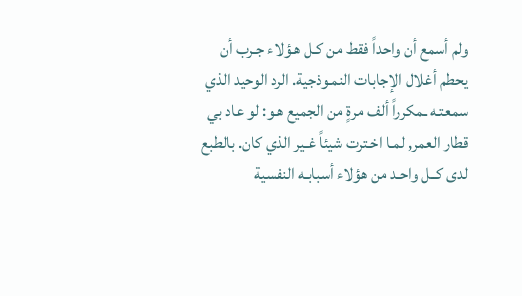ولم أسمع أن واحداً فقط من كـل هـؤلاء جـرب أن يحطم أغلال الإجابات النمـوذجية. الرد الوحيد الذي سمعتـه ـمكرراً ألف مرةٍ من الجميع هـو: لو عاد بي قطار العمر, لمـا اخـترت شيئاً غـير الذي كان. بالطبع لدى كــل واحـد من هؤلاء أسبابـه النفسية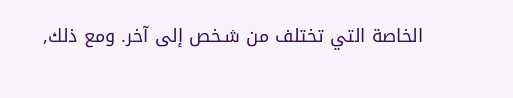الخاصة التي تختلف من شـخص إلى آخر. ومع ذلك,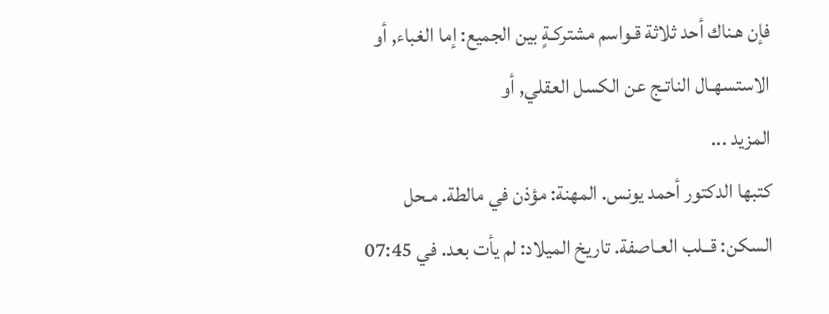فإن هـناك أحد ثلاثة قـواسم مشتركـةٍ بين الجميع: إما الغباء, أو الاستسهـال الناتـج عن الكسل العقلي, أو
المزيد ...
كتبها الدكتور أحمد يونس. المهنة: مؤذن في مالطة. مـحل السكن: قــلب العـاصفة. تاريخ الميلاد: لم يأت بعد. في 07:45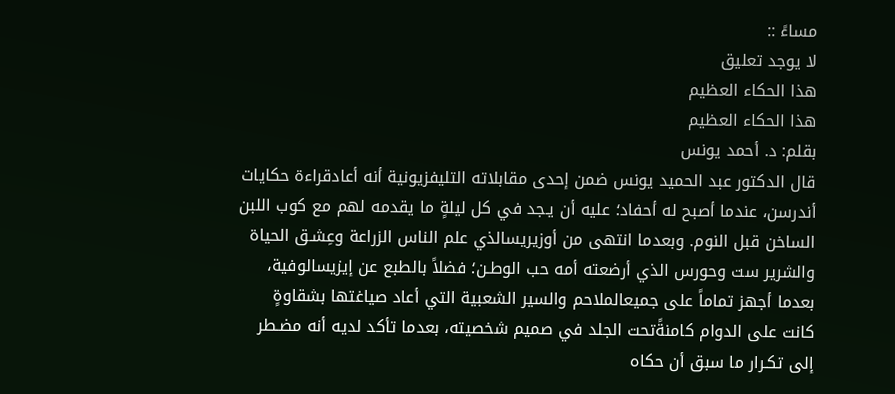مساءً ::
لا يوجد تعليق
هذا الحكاء العظيم
هذا الحكاء العظيم
بقلم: د. أحمد يونس
قال الدكتور عبد الحميد يونس ضمن إحدى مقابلاته التليفزيونية أنه أعادقراءة حكايات أندرسن، عندما أصبح له أحفاد؛ عليه أن يـجد في كل ليلةٍ ما يقدمه لهم مع كوب اللبن الساخن قبل النوم. وبعدما انتهى من أوزيريسالذي علم الناس الزراعة وعِشـق الحياة والشرير ست وحورس الذي أرضعته أمه حب الوطـن؛ فضلاً بالطبع عن إيزيسالوفية، بعدما أجهز تماماً على جميعالملاحم والسير الشعبية التي أعاد صياغتها بشقاوةٍ كانت على الدوام كامنةًتحت الجلد في صميم شخصيته، بعدما تأكد لديه أنه مضـطر إلى تكـرار ما سبق أن حكاه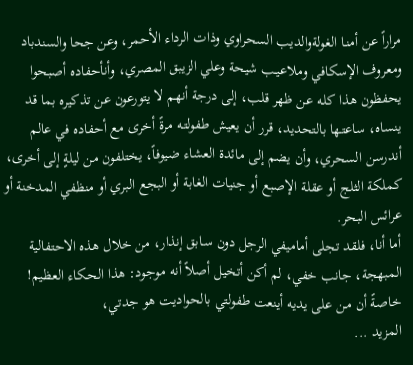مراراً عن أمنـا الغولةوالديب السحراوي وذات الرداء الأحمر، وعن جحا والسندباد ومعروف الإسكافي وملاعيـب شيحة وعلي الزيبق المصري، وأنأحفاده أصبحوا يحفظون هذا كلـه عن ظهر قلب، إلى درجة أنهم لا يتورعون عن تذكيره بما قد ينساه، ساعتـها بالتحديد، قرر أن يعيش طفولتـه مرةً أخرى مع أحفاده في عالم أندرسن السحري، وأن يضم إلى مائدة العشاء ضيوفاً، يختلفون من ليلةٍ إلى أخرى، كملكة الثلج أو عقلة الإصبع أو جنيات الغابة أو البجع البري أو منظفي المدخنة أو عرائس البحر.
أما أنا، فلقد تجلى أماميفي الرجل دون سـابق إنذار، من خلال هذه الاحتفالية المبهجة، جانب خفي، لم أكن أتخيل أصلاً أنه موجود: هذا الحـكاء العظيم! خاصةً أن مـن على يديه أينعت طفولتي بالحواديت هو جدتي،
المزيد ...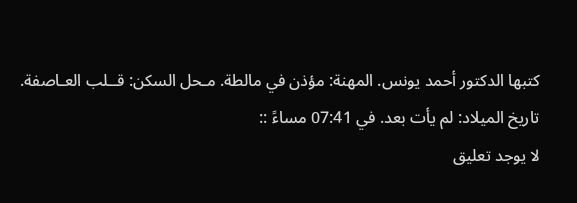كتبها الدكتور أحمد يونس. المهنة: مؤذن في مالطة. مـحل السكن: قــلب العـاصفة. تاريخ الميلاد: لم يأت بعد. في 07:41 مساءً ::
لا يوجد تعليق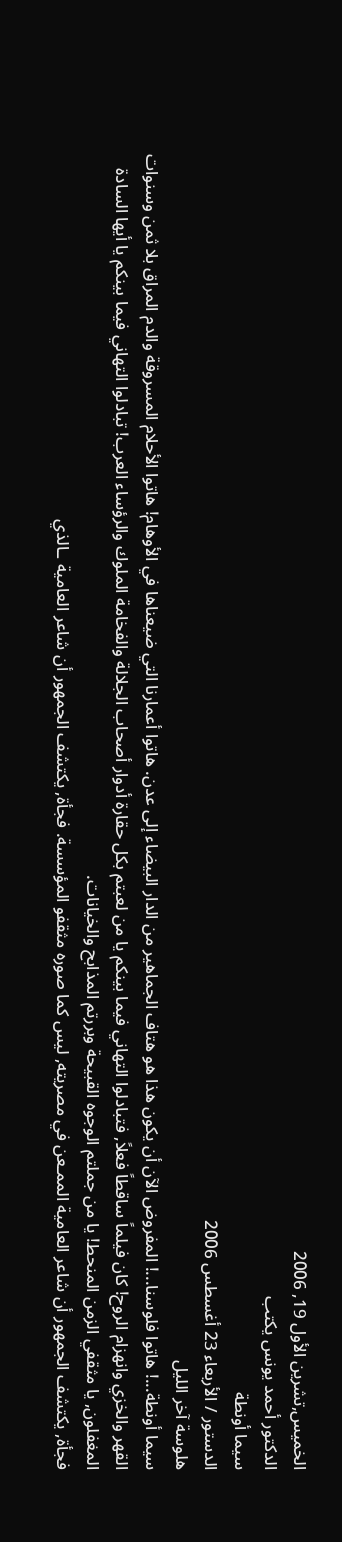الخميس,تشرين الأول 19, 2006
الدكتور أحمد يونس يكتب
سيما أونطة
الدستور / الأربعاء 23 أغسطس 2006
هلوسة آخر الليل
سيما أونطة...! هاتوا فلوسنا...! المفروض الآن أن يكون هذا هو هتاف الجماهير من الدار البيضاء إلى عدن. هاتوا أعمارنا التي ضيعناها في الأوهام! هاتوا الأحلام المسروقة والدم المراق بلا ثمن وسنوات القهر والخزي وانهزام الروح! كان فيلماً ساقطاً فعلاً, فتبادلوا التهاني فيما بينكم يا من لعبتم بكل حقارة أدوار أصحاب الجلالة والفخامة الملوك والرؤساء العرب! تبادلوا التهاني فيما بينكم يا أيها السادة المغفلون, يا مثقفي الزمن المنحط! يا من جملتم الوجوه القبيحة وبررتم المذابح والخيانات.
فجأة, يكتشف الجمهور أن شاعر العامية الممـعن في مصريته, ليس كما صوره مثقفو المؤسسة. فجأة, يكتشف الجمهور أن شاعر العامية ـالذي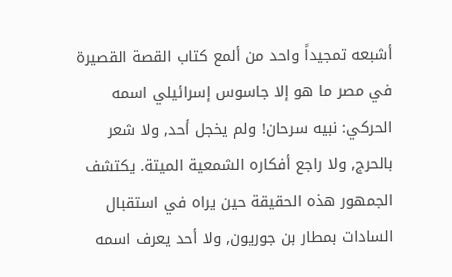أشبعه تمجيداً واحد من ألمع كتاب القصة القصيرة في مصر ما هو إلا جاسوس إسرائيلي اسمه الحركي: نبيه سرحان! ولم يخجل أحد, ولا شعر بالحرج, ولا راجع أفكاره الشمعية الميتة. يكتشف الجمهور هذه الحقيقة حين يراه في استقبال السادات بمطار بن جوريون, ولا أحد يعرف اسمه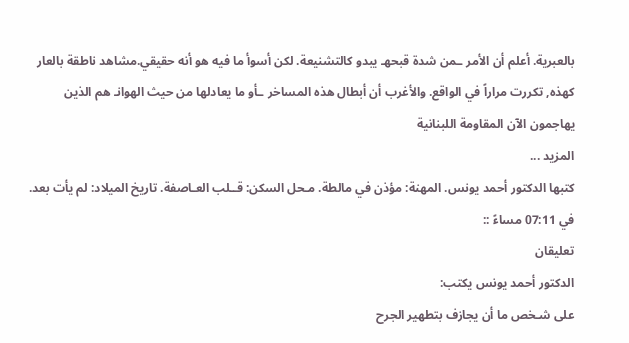بالعبرية. أعلم أن الأمر ـمن شدة قبحهـ يبدو كالتشنيعة. لكن أسوأ ما فيه هو أنه حقيقي.مشاهد ناطقة بالعار كهذه, تكررت مراراً في الواقع. والأغرب أن أبطال هذه المساخر ـأو ما يعادلها من حيث الهوانـ هم الذين يهاجمون الآن المقاومة اللبنانية
المزيد ...
كتبها الدكتور أحمد يونس. المهنة: مؤذن في مالطة. مـحل السكن: قــلب العـاصفة. تاريخ الميلاد: لم يأت بعد. في 07:11 مساءً ::
تعليقان
الدكتور أحمد يونس يكتب:
على شـخص ما أن يجازف بتطهير الجرح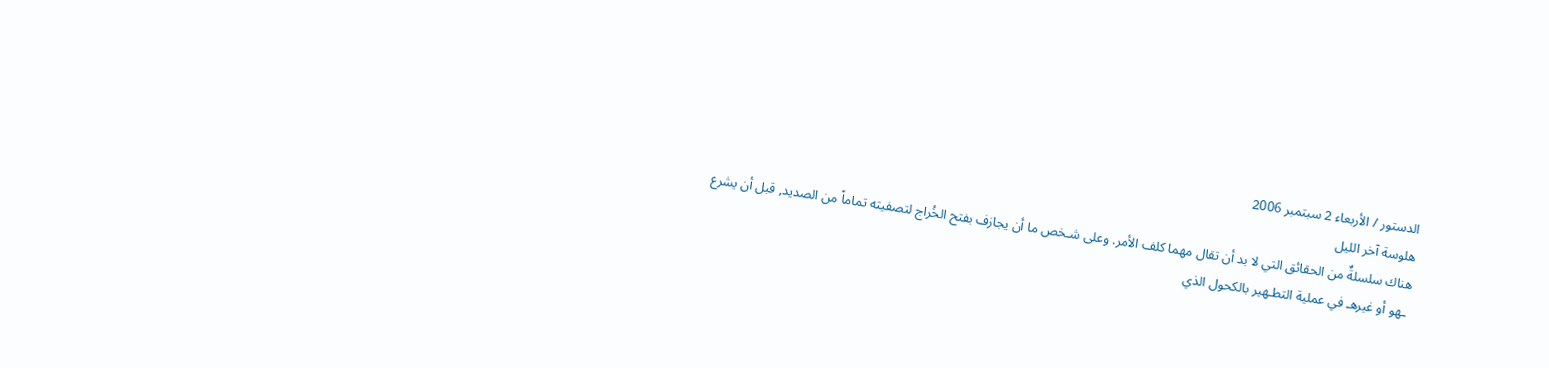الدستور / الأربعاء 2 سبتمبر 2006
هلوسة آخر الليل
هناك سلسلةٌ من الحقائق التي لا بد أن تقال مهما كلف الأمر. وعلى شـخص ما أن يجازف بفتح الخُراج لتصفيته تماماً من الصديد, قبل أن يشرع ـهو أو غيرهـ في عملية التطـهير بالكحول الذي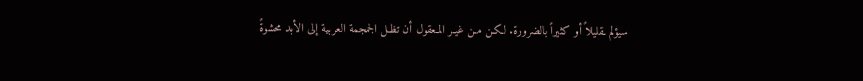سيؤلم ـقليلاً أو كثيراً بالضرورة. لكـن مـن غيـر المـعقول أن تظـل الجمجمة العربية إلى الأبد محشوةً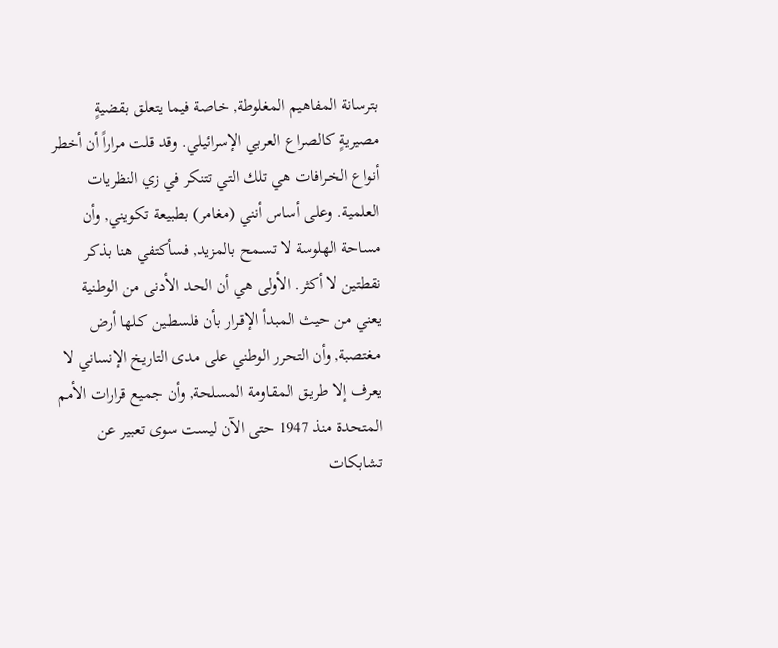بترسانة المفاهيم المغلوطة, خاصة فيما يتعلق بقضيةٍ مصيريةٍ كالصراع العربي الإسرائيلي. وقد قلت مراراً أن أخطر أنواع الخـرافات هي تلك التي تتنكر في زي النظريات العلمية. وعلى أساس أنني (مغامر) بطبيعة تكويني, وأن مساحة الهلوسة لا تسـمح بالمزيد, فسأكتفي هنا بذكر نقطتين لا أكثر. الأولى هي أن الحـد الأدنى من الوطنية يعني من حيث المبدأ الإقـرار بأن فلسطـين كـلها أرض مـغتصبة, وأن التحرر الوطني على مدى التاريخ الإنساني لا يعرف إلا طريـق المقـاومة المسلحة, وأن جميع قرارات الأمم المتحدة منذ 1947 حتى الآن ليست سوى تعبير عن تشابكات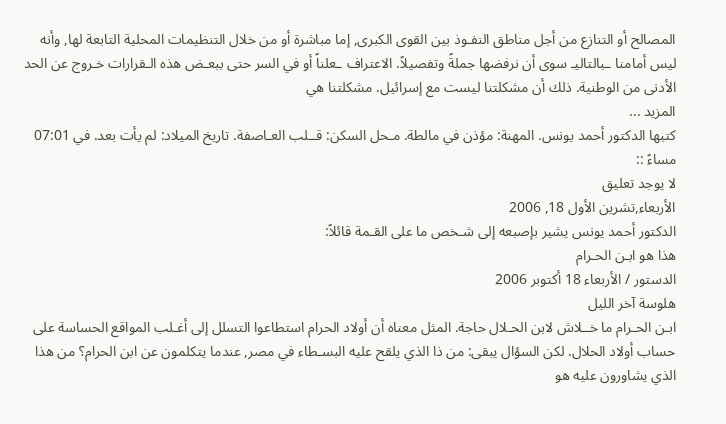المصالح أو التنازع من أجل مناطق النفـوذ بين القوى الكبرى, إما مباشرة أو من خلال التنظيمات المحلية التابعة لها, وأنه ليس أمامنا ـبالتاليـ سوى أن نرفضها جملةً وتفصيلاً. الاعتراف ـعلناً أو في السر حتى ببعـض هذه الـقرارات خـروج عن الحد الأدنى من الوطنية. ذلك أن مشكلتنا ليست مع إسرائيل. مشكلتنا هي
المزيد ...
كتبها الدكتور أحمد يونس. المهنة: مؤذن في مالطة. مـحل السكن: قــلب العـاصفة. تاريخ الميلاد: لم يأت بعد. في 07:01 مساءً ::
لا يوجد تعليق
الأربعاء,تشرين الأول 18, 2006
الدكتور أحمد يونس يشير بإصبعه إلى شـخص ما على القـمة قائلاً:
هذا هو ابـن الحـرام
الدستور / الأربعاء 18 أكتوبر 2006
هلوسة آخر الليل
ابـن الحـرام ما خــلاش لابن الحـلال حاجة. المثل معناه أن أولاد الحرام استطاعوا التسلل إلى أغـلب المواقع الحساسة على حساب أولاد الحلال. لكن السؤال يبقى: من ذا الذي يلقح عليه البسـطاء في مصر, عندما يتكلمون عن ابن الحرام؟ من هذا الذي يشاورون عليه هو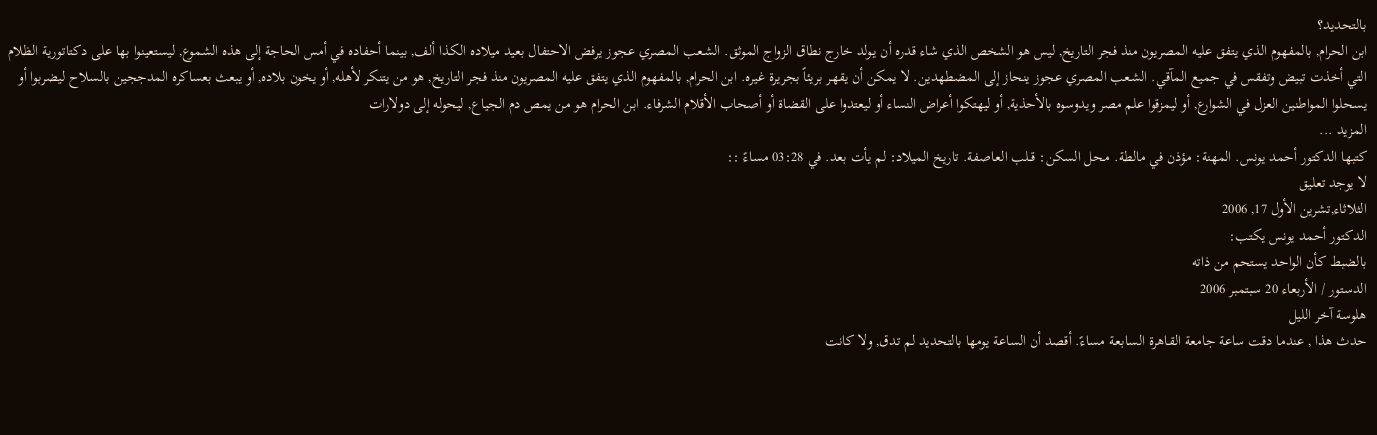بالتحديد؟
ابن الحرام, بالمفهوم الذي يتفق عليه المصريون منذ فجر التاريخ, ليس هو الشخص الذي شاء قدره أن يـولد خارج نطاق الزواج الموثق. الشـعب المصري عجوز يرفض الاحتفال بعيد ميلاده الكـذا ألف, بينما أحفاده في أمس الحاجة إلى هذه الشموع, ليستعينوا بها على دكتاتورية الظلام التي أخذت تبيض وتفقس في جميع المآقي. الشـعب المصري عجوز ينحاز إلى المضطهدين. لا يمكن أن يقهـر بريئاً بجريرة غيره. ابن الحرام, بالمفهوم الذي يتفق عليه المصريون منذ فجر التاريخ, هو من يتنكر لأهله, أو يخون بلاده, أو يبعث بعساكره المدججين بالسلاح ليضربوا أو يسحلوا المواطنين العزل في الشوارع, أو ليمزقوا علم مصر ويدوسوه بالأحذية, أو ليهتكوا أعراض النساء أو ليعتدوا على القضاة أو أصحاب الأقلام الشرفاء. ابن الحرام هو من يمص دم الجياع, ليحوله إلى دولارات
المزيد ...
كتبها الدكتور أحمد يونس. المهنة: مؤذن في مالطة. مـحل السكن: قــلب العـاصفة. تاريخ الميلاد: لم يأت بعد. في 03:28 مساءً ::
لا يوجد تعليق
الثلاثاء,تشرين الأول 17, 2006
الدكتور أحمد يونس يكتب:
بالضبط كأن الواحد يستحم من ذاته
الدستور / الأربعاء 20 سبتمبر 2006
هلوسة آخر الليل
حدث هذا , عندما دقت ساعة جامعة القـاهرة السابعـة مساءً. أقصد أن الساعة يومها بالتحديد لم تدق, ولا كانت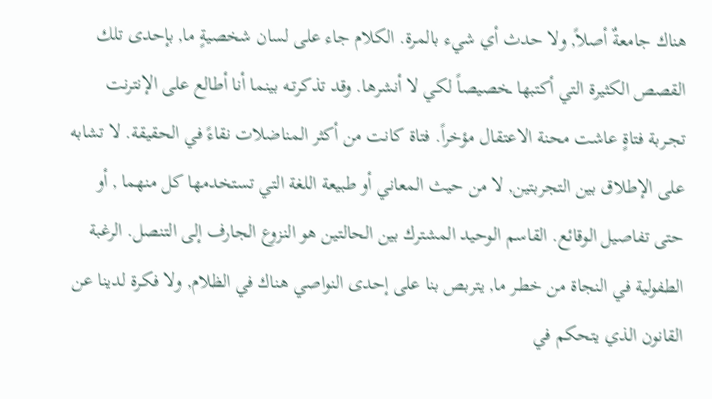هناك جامعةٌ أصلاً, ولا حدث أي شيء بالمرة. الكلام جاء على لسان شخصيةٍ ما, بإحدى تلك القصص الكثيرة التي أكتبها ـخصيصاً لكي لا أنشرها. وقد تذكرتـه بينما أنا أطالع على الإنترنت تجـربة فتاةٍ عاشت محنة الاعتقال مؤخراً. فتاة كانت من أكثر المناضلات نقاءً في الحقيقة. لا تشابه على الإطلاق بين التجربتين, لا من حيث المعاني أو طبيعة اللغة التي تستخدمها كل منهما , أو حتى تفاصيل الوقائع. القاسم الوحيد المشترك بين الحالتين هو النزوع الجارف إلى التنصل. الرغبة الطفولية في النجاة من خطـر ما, يتربص بنا على إحدى النواصي هناك في الظلام, ولا فكرة لدينا عن القانون الذي يتحكم في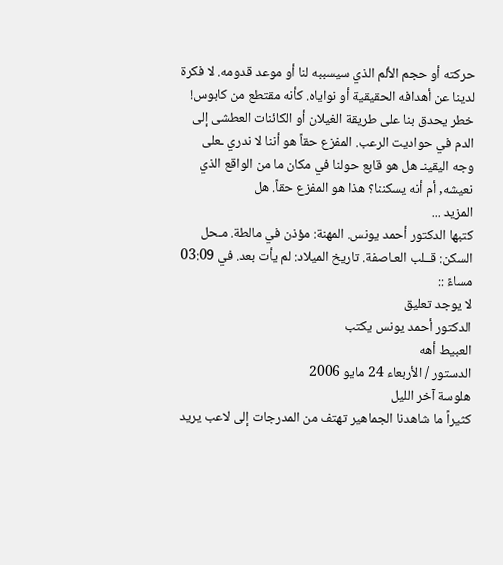حركته أو حجم الألم الذي سيسببه لنا أو موعد قدومه. لا فكرة لدينا عن أهدافه الحقيقية أو نواياه. كأنه مقتطع من كابوس! خطر يحدق بنا على طريقة الغيلان أو الكائنات العطشى إلى الدم في حواديت الرعب. المفزع حقاً هو أننا لا ندري ـعلى وجه اليقينـ هل هو قابع حولنا في مكان ما من الواقع الذي نعيشه, أم أنه يسكننا؟ هذا هو المفزع حقاً. هل
المزيد ...
كتبها الدكتور أحمد يونس. المهنة: مؤذن في مالطة. مـحل السكن: قــلب العـاصفة. تاريخ الميلاد: لم يأت بعد. في 03:09 مساءً ::
لا يوجد تعليق
الدكتور أحمد يونس يكتب
العبيط أهه
الدستور / الأربعاء 24 مايو 2006
هلوسة آخر الليل
كثيراً ما شاهدنا الجماهير تهتف من المدرجات إلى لاعب يريد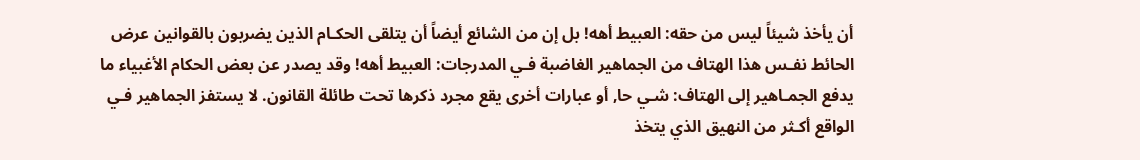أن يأخذ شيئاً ليس من حقه: العبيط أهه! بل إن من الشائع أيضاً أن يتلقى الحكـام الذين يضربون بالقوانين عرض الحائط نفـس هذا الهتاف من الجماهير الغاضبة فـي المدرجات: العبيط أهه! وقد يصدر عن بعض الحكام الأغبياء ما يدفع الجمـاهير إلى الهتاف: شـي حا, أو عبارات أخرى يقع مجرد ذكرها تحت طائلة القانون. لا يستفز الجماهير فـي الواقع أكـثر من النهيق الذي يتخذ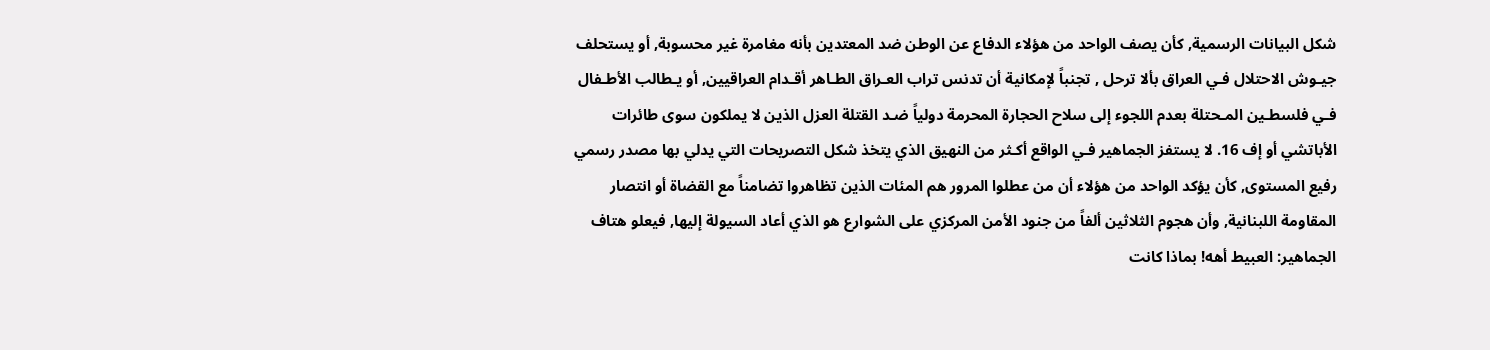شكل البيانات الرسمية, كأن يصف الواحد من هؤلاء الدفاع عن الوطن ضد المعتدين بأنه مغامرة غير محسوبة, أو يستحلف جيـوش الاحتلال فـي العراق بألا ترحل , تجنباً لإمكانية أن تدنس تراب العـراق الطـاهر أقـدام العراقيين, أو يـطالب الأطـفال فـي فلسطـين المـحتلة بعدم اللجوء إلى سلاح الحجارة المحرمة دولياً ضـد القتلة العزل الذين لا يملكون سوى طائرات الأباتشي أو إف 16. لا يستفز الجماهير فـي الواقع أكـثر من النهيق الذي يتخذ شكل التصريحات التي يدلي بها مصدر رسمي رفيع المستوى, كأن يؤكد الواحد من هؤلاء أن من عطلوا المرور هم المئات الذين تظاهروا تضامناً مع القضاة أو انتصار المقاومة اللبنانية, وأن هجوم الثلاثين ألفاً من جنود الأمن المركزي على الشوارع هو الذي أعاد السيولة إليها, فيعلو هتاف الجماهير: العبيط أهه! بماذا كانت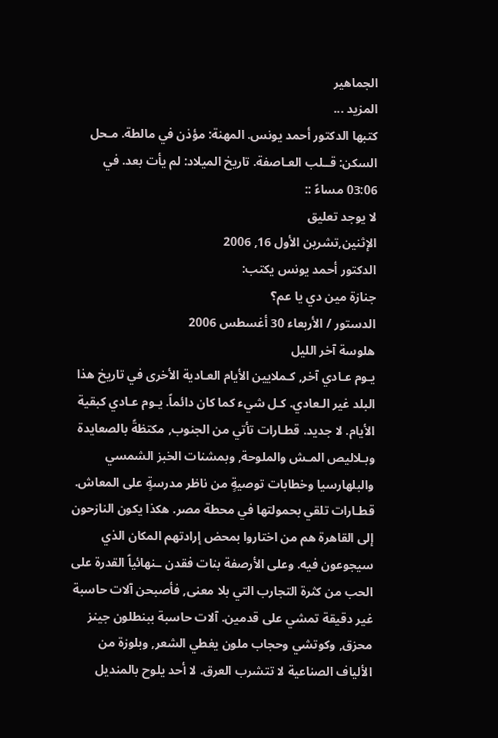الجماهير
المزيد ...
كتبها الدكتور أحمد يونس. المهنة: مؤذن في مالطة. مـحل السكن: قــلب العـاصفة. تاريخ الميلاد: لم يأت بعد. في 03:06 مساءً ::
لا يوجد تعليق
الإثنين,تشرين الأول 16, 2006
الدكتور أحمد يونس يكتب:
جنازة مين دي يا عم؟
الدستور / الأربعاء 30 أغسطس 2006
هلوسة آخر الليل
يـوم عـادي آخر, كـملايين الأيام العـادية الأخرى في تاريخ هذا البلد غير الـعادي. كـل شيء كما كان دائماً. يـوم عـادي كبقية الأيام. لا جديد. قطـارات تأتي من الجنوب, مكتظةً بالصعايدة وبـلاليص المـش والملوحة, وبمشنات الخبز الشمسي والبلهارسيا وخطابات توصيةٍ من ناظر مدرسةٍ على المعاش. قطـارات تلقي بحمولتها في محطة مصر. هكذا يكون النازحون إلى القاهرة هم من اختاروا بمحض إرادتهم المكان الذي سيجوعون فيه. وعلى الأرصفة بنات فقدن ـنهائياً القدرة على الحب من كثرة التجارب التي بلا معنى, فأصبحن آلات حاسبة غير دقيقة تمشي على قدمين. آلات حاسبة ببنطلون جينز محزق, وكوتشي وحجاب ملون يغطي الشعر, وبلوزة من الألياف الصناعية لا تتشرب العرق. لا أحد يلوح بالمنديل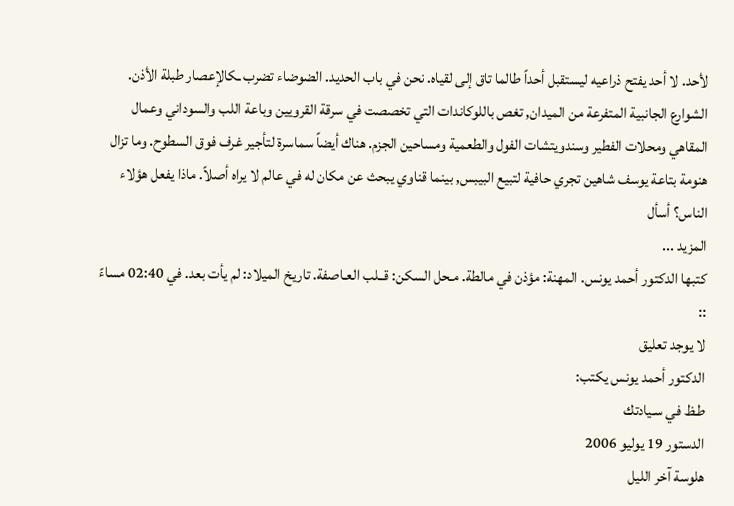لأحد. لا أحد يفتح ذراعيه ليستقبل أحداً طالما تاق إلى لقياه. نحن في باب الحديد. الضوضاء تضرب ـكالإعصار طبلة الأذن.
الشوارع الجانبية المتفرعة من الميدان, تغص باللوكاندات التي تخصصت في سرقة القرويين وباعة اللب والسوداني وعمال المقاهي ومحلات الفطير وسندويتشات الفول والطعمية ومساحين الجزم. هناك أيضاً سماسرة لتأجير غرف فوق السطوح. وما تزال هنومة بتاعة يوسف شاهين تجري حافية لتبيع البيبس, بينما قناوي يبحث عن مكان له في عالم لا يراه أصلاً. ماذا يفعل هؤلاء الناس؟ أسأل
المزيد ...
كتبها الدكتور أحمد يونس. المهنة: مؤذن في مالطة. مـحل السكن: قــلب العـاصفة. تاريخ الميلاد: لم يأت بعد. في 02:40 مساءً ::
لا يوجد تعليق
الدكتور أحمد يونس يكتب:
طـظ في سـيادتك
الدستور 19 يوليو 2006
هلوسة آخر الليل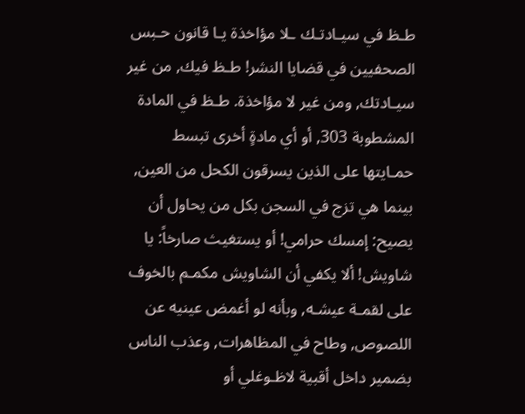طـظ في سيـادتـك ـلا مؤاخذة يـا قانون حـبس الصحفيين في قضايا النشر! طـظ فيك, من غير سيـادتك, ومن غير لا مؤاخذة. طـظ في المادة المشطوبة 303, أو أي مادةٍ أخرى تبسط حمـايتها على الذين يسرقون الكحل من العين, بينما هي تزج في السجن بكل من يحاول أن يصيح: إمسك حرامي! أو يستغيث صارخاً: يا شاويش! ألا يكفي أن الشاويش مكمـم بالخوف على لقمـة عيشـه, وبأنه لو أغمض عينيه عن اللصوص, وطاح في المظاهرات, وعذب الناس بضمير داخل أقبية لاظـوغلي أو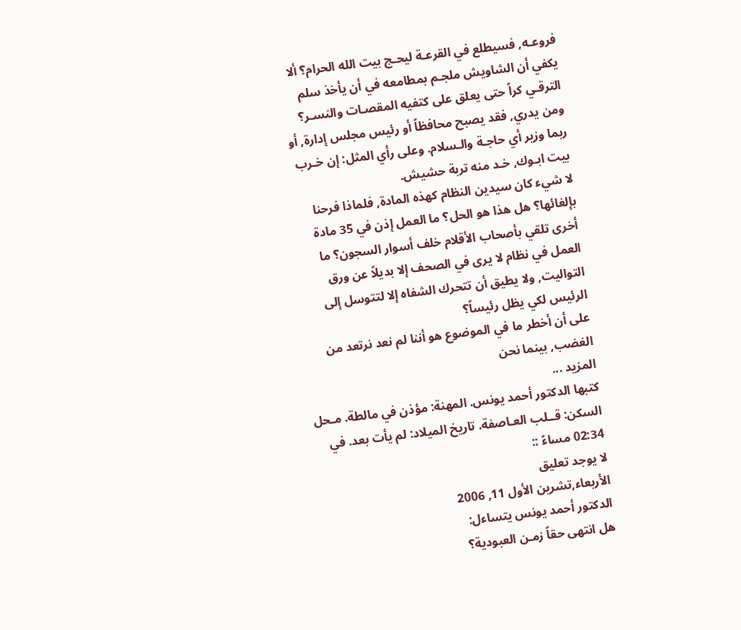فروعـه, فسيطلع في القرعـة ليحـج بيت الله الحرام؟ ألا يكفي أن الشاويش ملجـم بمطامعه في أن يأخذ سلم الترقـي كراً حتى يعلق على كتفيه المقصـات والنسـر؟ ومن يدري, فقد يصبح محافظاً أو رئيس مجلس إدارة, أو ربما وزير أي حاجـة والـسلام. وعلى رأي المثل: إن خـرب بيت ابـوك, خـد منه تربة حشيش.
لا شيء كان سيدين النظام كهذه المادة, فلماذا فرحنا بإلغائها؟ هل هذا هو الحل؟ ما العمل إذن في 35 مادة أخرى تلقي بأصحاب الأقلام خلف أسوار السجون؟ ما العمل في نظام لا يرى في الصحف إلا بديلاً عن ورق التواليت, ولا يطيق أن تتحرك الشفاه إلا لتتوسل إلى الرئيس لكي يظل رئيساً؟
على أن أخطر ما في الموضوع هو أننا لم نعد نرتعد من الغضب, بينما نحن
المزيد ...
كتبها الدكتور أحمد يونس. المهنة: مؤذن في مالطة. مـحل السكن: قــلب العـاصفة. تاريخ الميلاد: لم يأت بعد. في 02:34 مساءً ::
لا يوجد تعليق
الأربعاء,تشرين الأول 11, 2006
الدكتور أحمد يونس يتساءل:
هل انتهى حقاً زمـن العبودية؟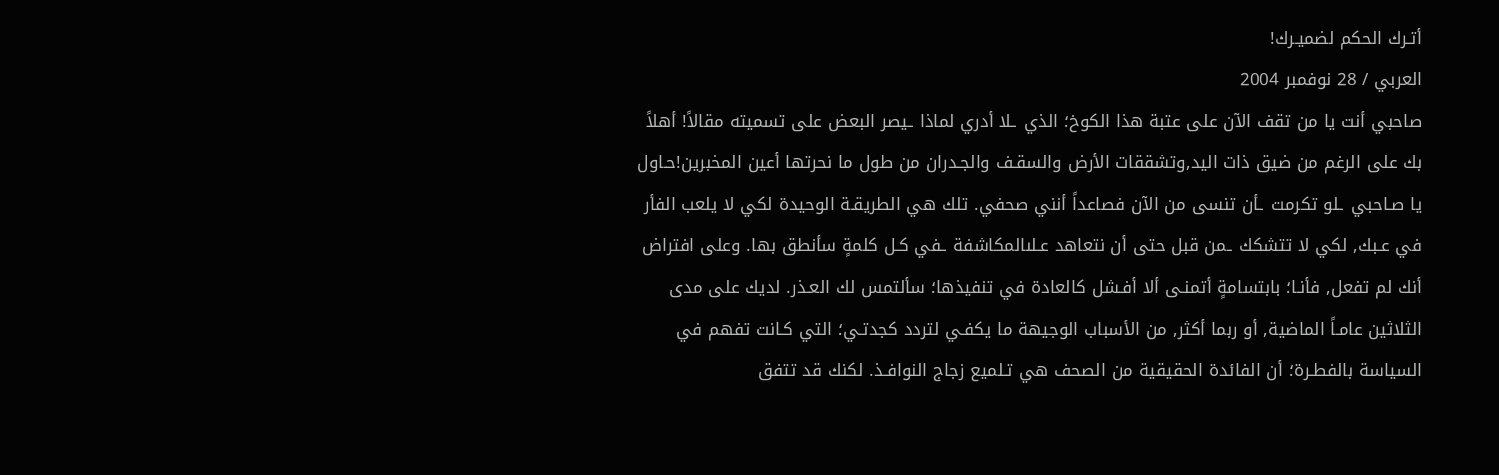أتـرك الحكم لضميـرك!
العربي / 28 نوفمبر 2004
صاحبي أنت يا من تقف الآن على عتبة هذا الكوخ؛ الذي ـلا أدري لماذا ـيصر البعض على تسميته مقالاً! أهلاً بك على الرغم من ضيق ذات اليد,وتشققات الأرض والسقـف والجـدران من طول ما نحرتها أعين المخبرين!حـاول يا صـاحبي ـلو تكرمت ـأن تنسى من الآن فصاعداً أنني صحفي. تلك هي الطريقـة الوحيدة لكي لا يلعب الفأر في عـبك, لكي لا تتشكك ـمن قبل حتى أن نتعاهد عـلىالمكاشفة ـفي كـل كلمةٍ سأنطق بها. وعلى افتراض أنك لم تفعل, فأنـا؛ بابتسامةٍ أتمنـى ألا أفـشل كالعادة في تنفيذها؛ سألتمس لك العـذر. لديك على مدى الثلاثين عامـاً الماضية, أو ربما أكثر, من الأسباب الوجيهة ما يكفـي لتردد كجدتـي؛ التي كـانت تفهم في السياسة بالفطـرة؛ أن الفائدة الحقيقية من الصحف هي تـلميع زجاج النوافـذ. لكنك قد تتفق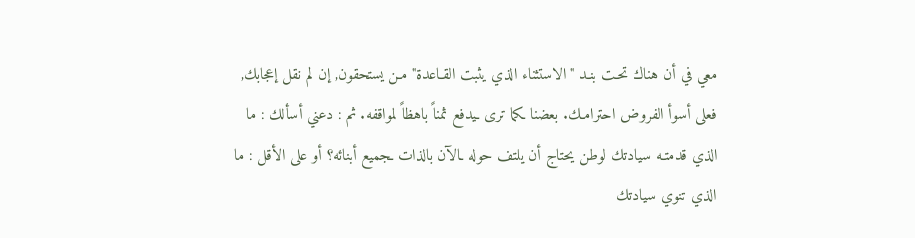معي في أن هناك تحـت بنـد "الاستثناء الذي يثبت القـاعدة" مـن يستحقون, إن لم نقل إعجابك, فعلى أسوأ الفروض احترامـك. بعضنا ـكما ترى ـيدفع ثمناً باهظاً لمواقفه. ثم : دعني أسألك : ما الذي قدمتـه سيادتك لوطن يحتاج أن يلتف حوله ـالآن بالذات ـجميع أبنائه؟ أو على الأقل : ما الذي تنوي سيادتك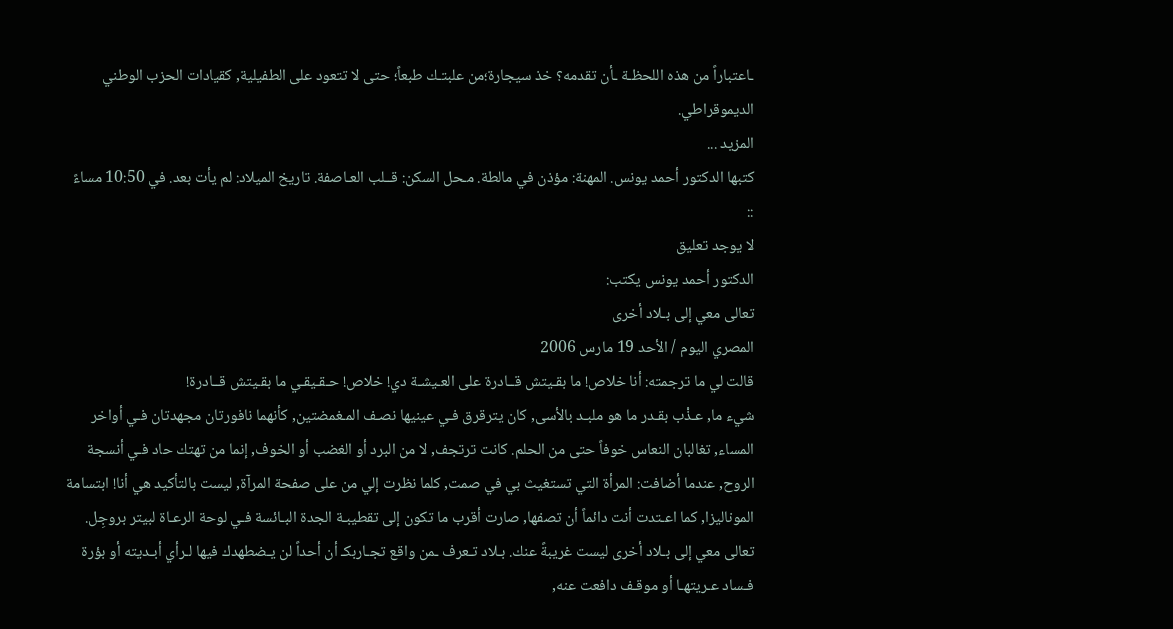ـاعتباراً من هذه اللحظـة ـأن تقدمه؟ خذ سيجارة؛من علبتـك طبعاً؛ حتى لا تتعود على الطفيلية, كقيادات الحزب الوطني الديموقراطي.
المزيد ...
كتبها الدكتور أحمد يونس. المهنة: مؤذن في مالطة. مـحل السكن: قــلب العـاصفة. تاريخ الميلاد: لم يأت بعد. في 10:50 مساءً ::
لا يوجد تعليق
الدكتور أحمد يونس يكتب:
تعالى معي إلى بـلاد أخرى
المصري اليوم / الأحد 19 مارس 2006
قالت لي ما ترجمته: أنا خلاص! ما بقـيتش قــادرة على العـيشـة دي! خلاص! حـقـيقـي ما بقـيتش قــادرة!
شيء ما, عـذْب بقـدر ما هو ملبـد بالأسى, كان يترقرق فـي عينيها نصـف المـغمضتين, كأنهما نافورتان مجهدتان فـي أواخر المساء, تغالبان النعاس خوفاً حتى من الحلم. كانت ترتجف, لا من البرد أو الغضب أو الخوف, إنما من تهتك حاد فـي أنسجة الروح, عندما أضافت: المرأة التي تستغيث بي في صمت, كلما نظرت إلي من على صفحة المرآة, ليست بالتأكيد هي أنا! ابتسامة الموناليزا, كما اعـتدت أنت دائماً أن تصفها, صارت أقرب ما تكون إلى تقطيبـة الجدة البـائسة فـي لوحة الرعـاة لبيتر بروجِل. تعالى معي إلى بـلاد أخرى ليست غريبةً عنك. بـلاد تـعرف ـمن واقع تجـاربكـ أن أحداً لن يـضطهدك فيها لـرأي أبـديته أو بؤرة فـساد عـريتهـا أو موقـف دافعت عنه,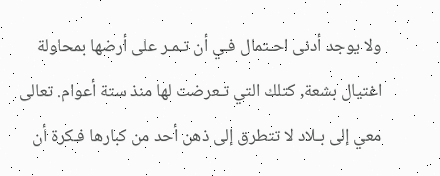ولا يوجد أدنى احـتمال فـي أن تـمـر على أرضها بمحاولة اغتيال بشعة, كتلك التي تـعرضت لها منذ ستة أعوام. تعالى معي إلى بـلاد لا تتطرق إلى ذهن أحد من كبارها فـكرة أن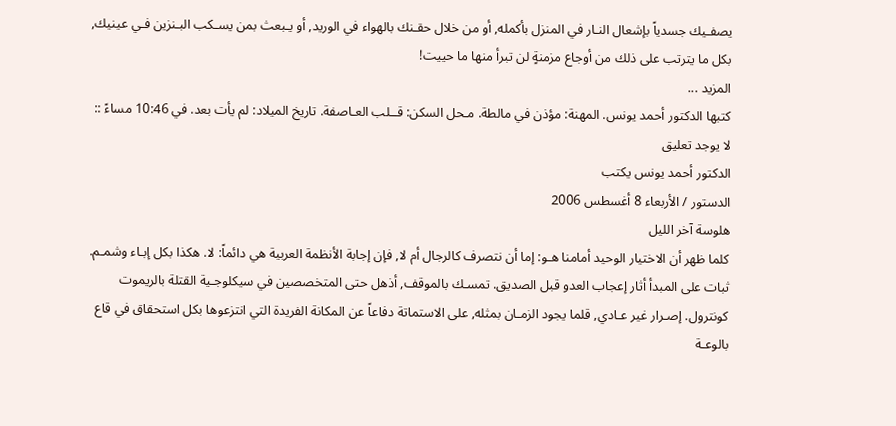يصفـيك جسدياً بإشعال النـار في المنزل بأكمله, أو من خلال حقـنك بالهواء في الوريد, أو يـبعث بمن يسـكب البـنزين فـي عينيك, بكل ما يترتب على ذلك من أوجاع مزمنةٍ لن تبرأ منها ما حييت!
المزيد ...
كتبها الدكتور أحمد يونس. المهنة: مؤذن في مالطة. مـحل السكن: قــلب العـاصفة. تاريخ الميلاد: لم يأت بعد. في 10:46 مساءً ::
لا يوجد تعليق
الدكتور أحمد يونس يكتب
الدستور / الأربعاء 8 أغسطس 2006
هلوسة آخر الليل
كلما ظهر أن الاختيار الوحيد أمامنا هـو: إما أن نتصرف كالرجال أم لا, فإن إجابة الأنظمة العربية هي دائماً: لا. هكذا بكل إبـاء وشمـم. ثبات على المبدأ أثار إعجاب العدو قبل الصديق. تمسـك بالموقف, أذهل حتى المتخصصين في سيكلوجـية القتلة بالريموت كونترول. إصـرار غير عـادي, قلما يجود الزمـان بمثله, على الاستماتة دفاعاً عن المكانة الفريدة التي انتزعوها بكل استحقاق في قاع بالوعـة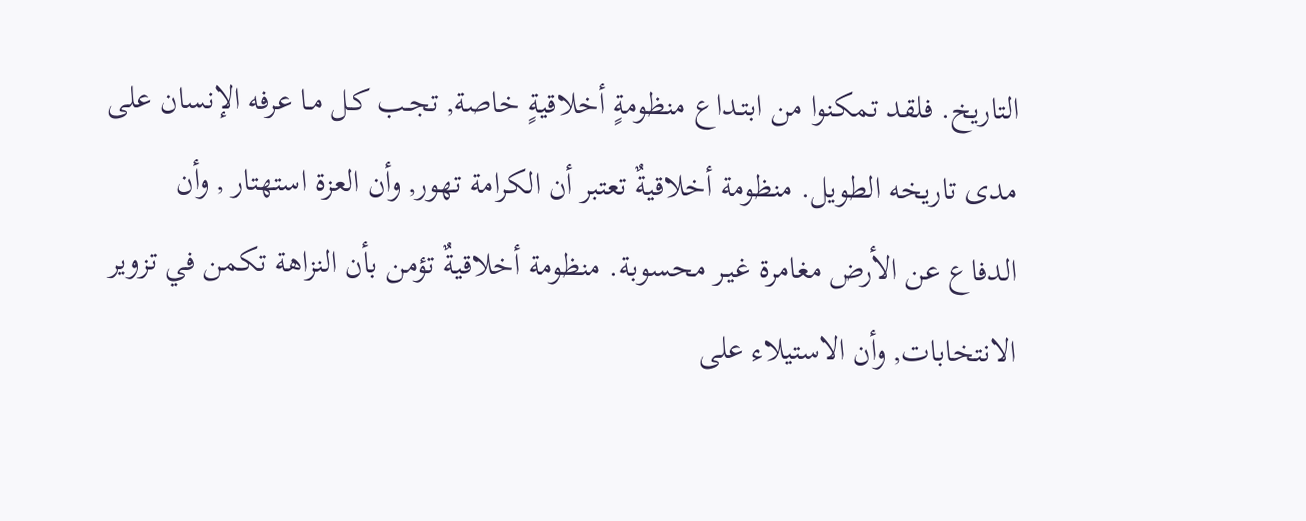التاريخ. فلقد تمكنوا من ابتـداع منظومةٍ أخلاقيةٍ خاصة, تجـب كـل مـا عرفه الإنسان على مدى تاريخه الطويل. منظومة أخلاقيةٌ تعتبر أن الكرامة تهور, وأن العزة استهتار , وأن الدفاع عن الأرض مغامرة غيـر محسوبة. منظومة أخلاقيةٌ تؤمن بأن النزاهة تكمن في تزوير الانتخابات, وأن الاستيلاء على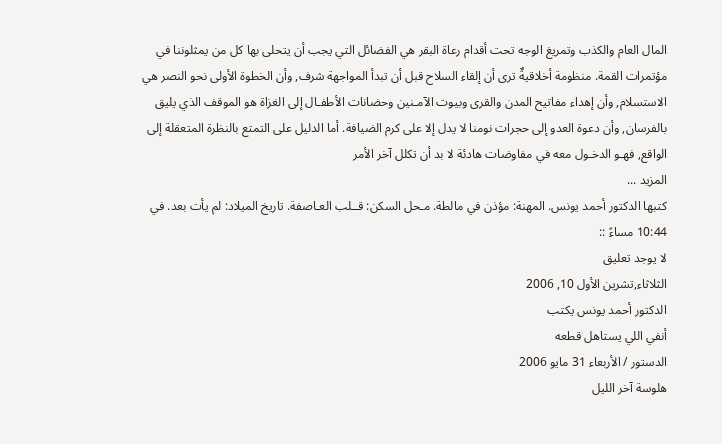المال العام والكذب وتمريغ الوجه تحت أقدام رعاة البقر هي الفضائل التي يجب أن يتحلى بها كل من يمثلوننا في مؤتمرات القمة. منظومة أخلاقيةٌ ترى أن إلقاء السلاح قبل أن تبدأ المواجهة شرف, وأن الخطوة الأولى نحو النصر هي الاستسلام, وأن إهداء مفاتيح المدن والقرى وبيوت الآمـنين وحضانات الأطفـال إلى الغزاة هو الموقف الذي يليق بالفرسان, وأن دعوة العدو إلى حجرات نومنا لا يدل إلا على كرم الضيافة. أما الدليل على التمتع بالنظرة المتعقلة إلى الواقع, فهـو الدخـول معه في مفاوضات هادئة لا بد أن تكلل آخر الأمر
المزيد ...
كتبها الدكتور أحمد يونس. المهنة: مؤذن في مالطة. مـحل السكن: قــلب العـاصفة. تاريخ الميلاد: لم يأت بعد. في 10:44 مساءً ::
لا يوجد تعليق
الثلاثاء,تشرين الأول 10, 2006
الدكتور أحمد يونس يكتب
أنفي اللي يستاهل قطعه
الدستور / الأربعاء 31 مايو 2006
هلوسة آخر الليل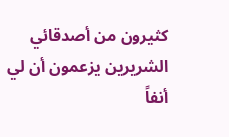كثيرون من أصدقائي الشريرين يزعمون أن لي أنفاً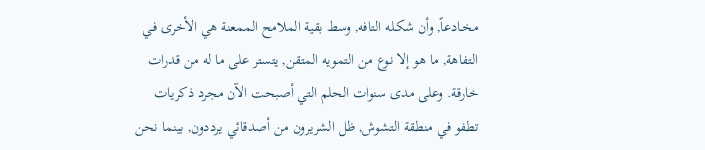مخـادعاً, وأن شكـله التافه, وسط بقية الملامح الممعنة هي الأخرى فـي التفاهة, ما هو إلا نـوع من التمويه المتقن, يتستر على ما له من قدرات خارقة. وعلى مدى سنوات الحلم التي أصبحت الآن مجرد ذكريات تطفو في منطقة التشوش, ظل الشريرون من أصدقائي يرددون, بينما نحن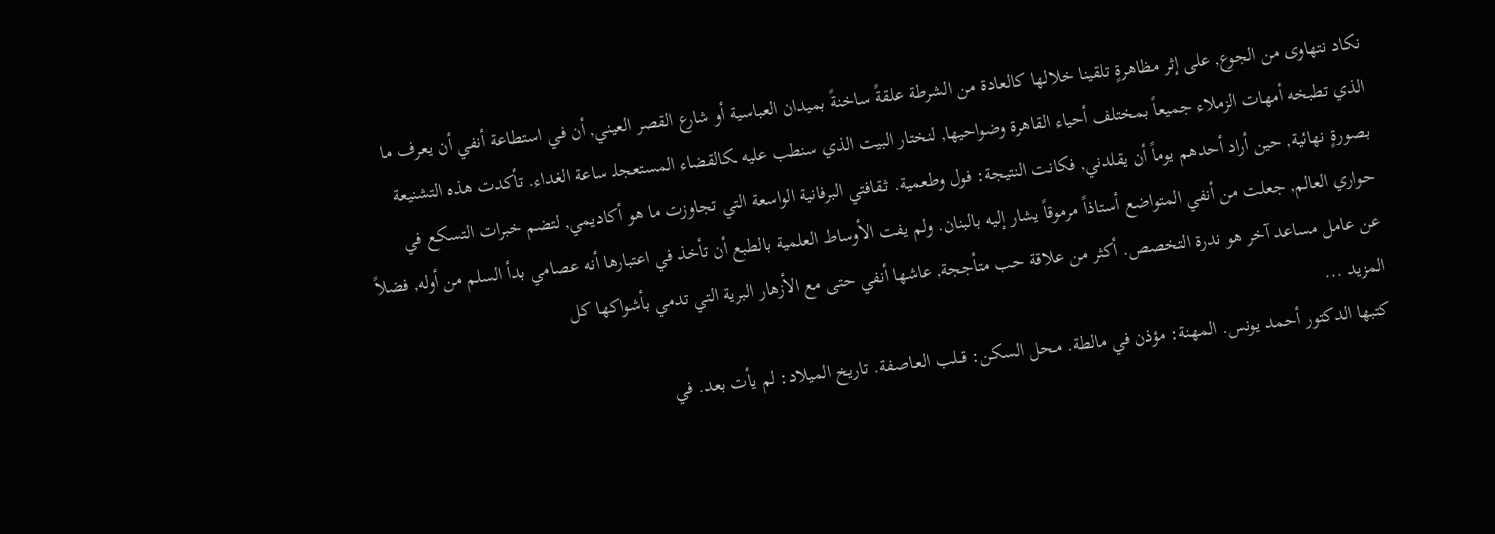نكاد نتهاوى من الجوع, على إثر مظاهرةٍ تلقينا خلالها كالعادة من الشرطة علقةً ساخنةً بميدان العباسية أو شارع القصر العيني, أن فـي استطاعة أنفي أن يعـرف ما الذي تطبخه أمهات الزملاء جميعاً بمختلف أحياء القاهرة وضواحيها, لنختار البيت الذي سنطب عليه ـكالقضاء المستعجلـ ساعة الغداء. تأكدت هذه التشنيعة بصورةٍ نهائية, حين أراد أحدهم يوماً أن يقلدني, فكانت النتيجة: فول وطعمية. ثـقافتي البرفانية الواسعة التي تجاوزت ما هو أكاديمي, لتضم خبرات التسكع في حـواري العالم, جعلت من أنفي المتواضع أستاذاً مرموقاً يشار إليه بالبنان. ولم يفت الأوساط العلمية بالطبع أن تأخذ في اعتبارها أنه عصامي بدأ السلم من أوله, فضلاً عن عامل مساعد آخر هو ندرة التخصص. أكثر من علاقة حب متأججة, عاشها أنفي حتى مع الأزهار البرية التي تدمي بأشواكها كل
المزيد ...
كتبها الدكتور أحمد يونس. المهنة: مؤذن في مالطة. مـحل السكن: قــلب العـاصفة. تاريخ الميلاد: لم يأت بعد. في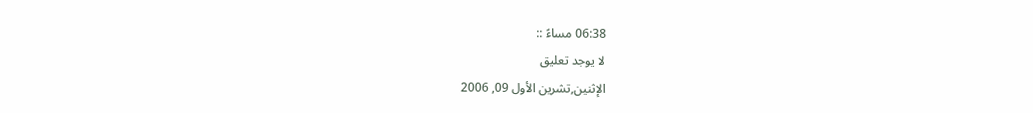06:38 مساءً ::
لا يوجد تعليق
الإثنين,تشرين الأول 09, 2006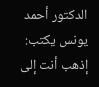الدكتور أحمد يونس يكتب:
إذهب أنت إلى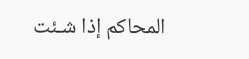المحاكم إذا شـئت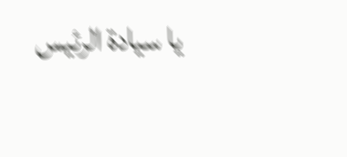يا سيادة الرئيس